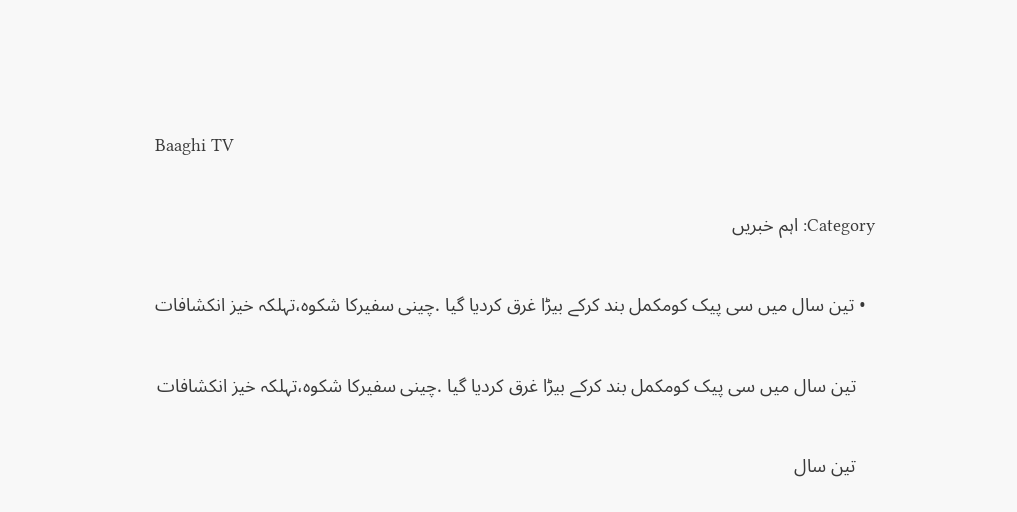Baaghi TV

Category: اہم خبریں

  • تین سال میں سی پیک کومکمل بند کرکے بیڑا غرق کردیا گیا .چینی سفیرکا شکوہ،تہلکہ خیز انکشافات

    تین سال میں سی پیک کومکمل بند کرکے بیڑا غرق کردیا گیا .چینی سفیرکا شکوہ،تہلکہ خیز انکشافات

    تین سال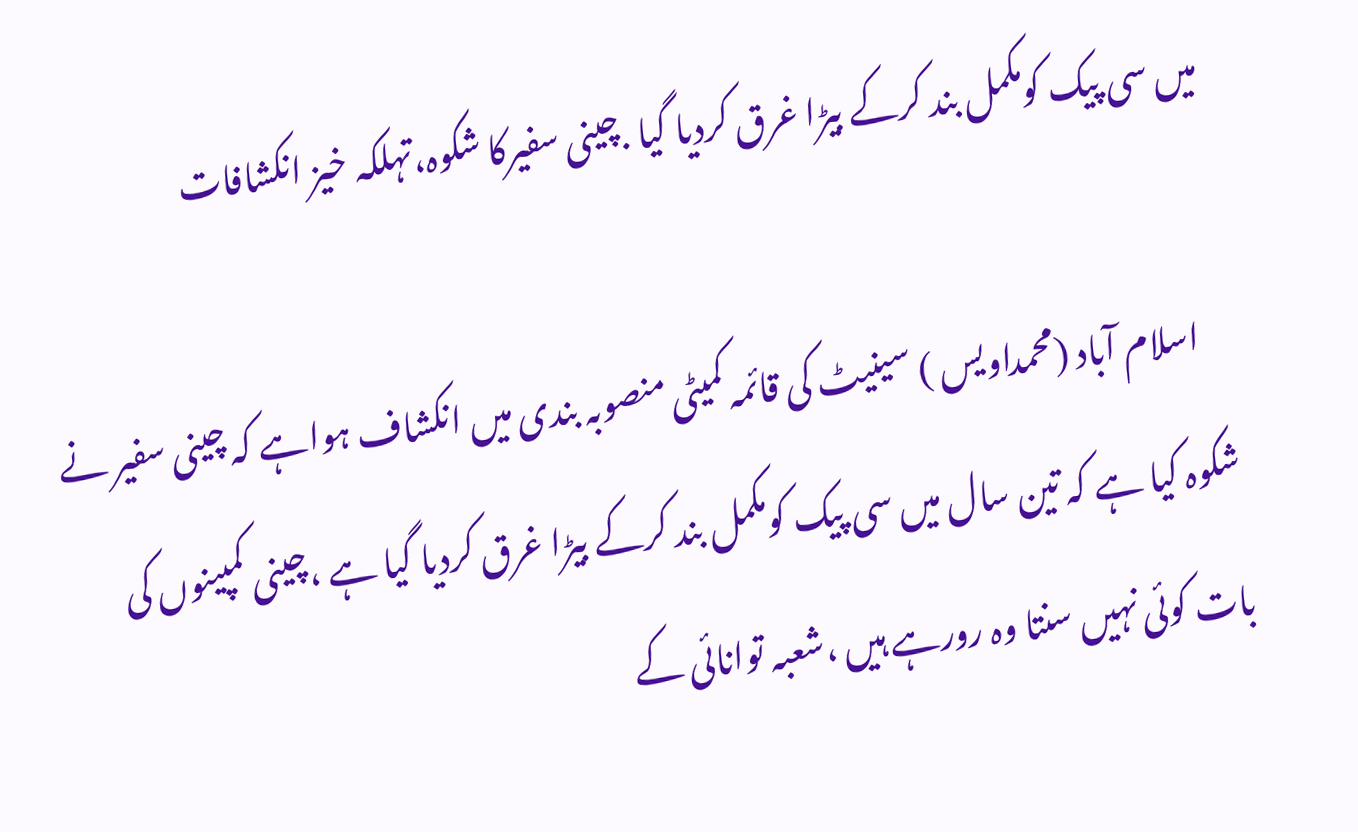میں سی پیک کومکمل بند کرکے بیڑا غرق کردیا گیا .چینی سفیرکا شکوہ،تہلکہ خیز انکشافات

    اسلام آباد (محمداویس ) سینیٹ کی قائمہ کمیٹی منصوبہ بندی میں انکشاف ہواہے کہ چینی سفیر نے شکوہ کیا ہے کہ تین سال میں سی پیک کومکمل بند کرکے بیڑا غرق کردیا گیا ہے ،چینی کمپینوں کی بات کوئی نہیں سنتا وہ رورہے ہیں ،شعبہ توانائی کے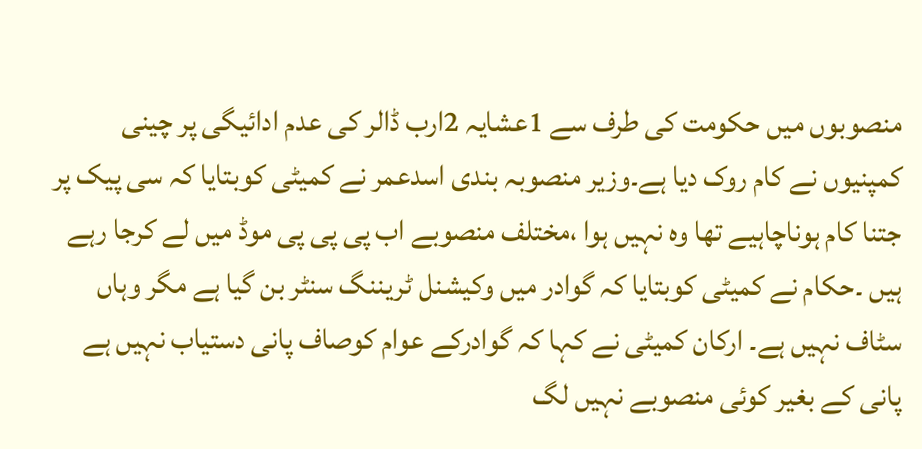منصوبوں میں حکومت کی طرف سے 1عشایہ 2ارب ڈالر کی عدم ادائیگی پر چینی کمپنیوں نے کام روک دیا ہے۔وزیر منصوبہ بندی اسدعمر نے کمیٹی کوبتایا کہ سی پیک پر جتنا کام ہوناچاہیے تھا وہ نہیں ہوا ،مختلف منصوبے اب پی پی پی موڈ میں لے کرجا رہے ہیں ۔حکام نے کمیٹی کوبتایا کہ گوادر میں وکیشنل ٹریننگ سنٹر بن گیا ہے مگر وہاں سٹاف نہیں ہے۔ ارکان کمیٹی نے کہا کہ گوادرکے عوام کوصاف پانی دستیاب نہیں ہے پانی کے بغیر کوئی منصوبے نہیں لگ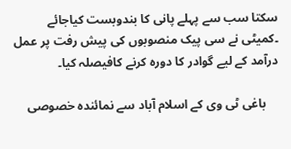سکتا سب سے پہلے پانی کا بندوبست کیاجائے ۔کمیٹی نے سی پیک منصوبوں کی پیش رفت پر عمل درآمد کے لیے گوادر کا دورہ کرنے کافیصلہ کیا۔

    باغی ٹی وی کے اسلام آباد سے نمائندہ خصوصی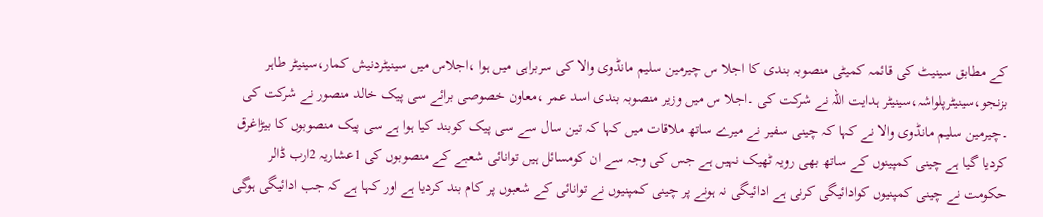کے مطابق سینیٹ کی قائمہ کمیٹی منصوبہ بندی کا اجلا س چیرمین سلیم مانڈوی والا کی سربراہی میں ہوا ،اجلاس میں سینیٹردنیش کمار،سینیٹر طاہر بزنجو،سینیٹرپلواشہ،سینیٹر ہدایت اللہ نے شرکت کی ۔اجلا س میں وزیر منصوبہ بندی اسد عمر ،معاون خصوصی برائے سی پیک خالد منصور نے شرکت کی ۔چیرمین سلیم مانڈوی والا نے کہا کہ چینی سفیر نے میرے ساتھ ملاقات میں کہا کہ تین سال سے سی پیک کوبند کیا ہوا ہے سی پیک منصوبوں کا بیڑاغرق کردیا گیا ہے چینی کمپینوں کے ساتھ بھی رویہ ٹھیک نہیں ہے جس کی وجہ سے ان کومسائل ہیں توانائی شعبے کے منصوبوں کی 1عشاریہ 2ارب ڈالر حکومت نے چینی کمپنیوں کوادائیگی کرنی ہے ادائیگی نہ ہونے پر چینی کمپنیوں نے توانائی کے شعبوں پر کام بند کردیا ہے اور کہا ہے کہ جب ادائیگی ہوگی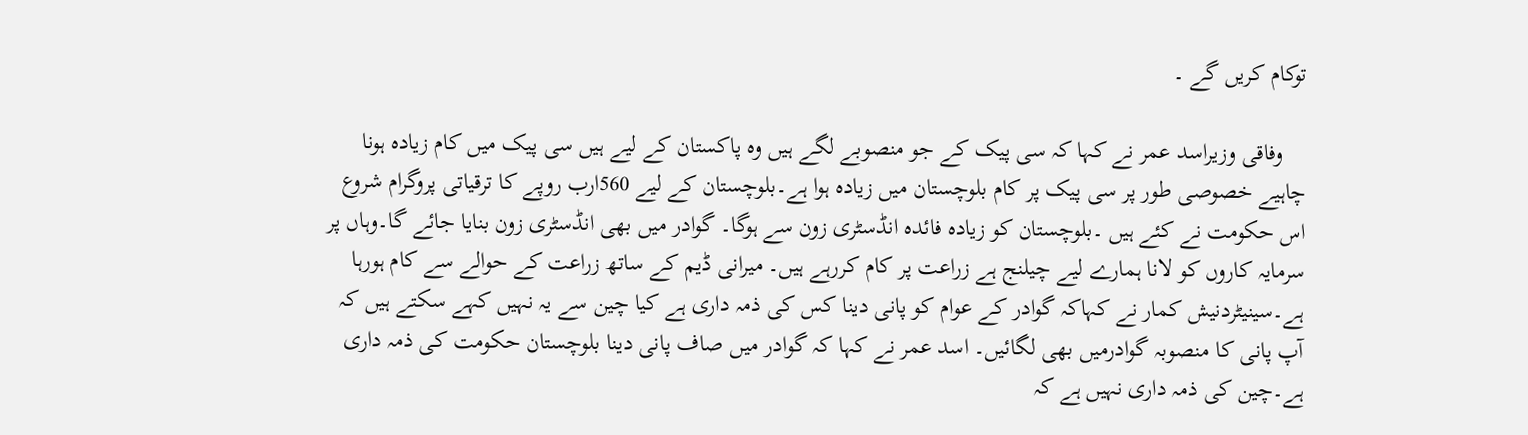توکام کریں گے ۔

    وفاقی وزیراسد عمر نے کہا کہ سی پیک کے جو منصوبے لگے ہیں وہ پاکستان کے لیے ہیں سی پیک میں کام زیادہ ہونا چاہیے خصوصی طور پر سی پیک پر کام بلوچستان میں زیادہ ہوا ہے۔بلوچستان کے لیے 560ارب روپے کا ترقیاتی پروگرام شروع اس حکومت نے کئے ہیں ۔بلوچستان کو زیادہ فائدہ انڈسٹری زون سے ہوگا۔ گوادر میں بھی انڈسٹری زون بنایا جائے گا۔وہاں پر سرمایہ کاروں کو لانا ہمارے لیے چیلنج ہے زراعت پر کام کررہے ہیں۔ میرانی ڈیم کے ساتھ زراعت کے حوالے سے کام ہورہا ہے۔سینیٹردنیش کمار نے کہاکہ گوادر کے عوام کو پانی دینا کس کی ذمہ داری ہے کیا چین سے یہ نہیں کہے سکتے ہیں کہ آپ پانی کا منصوبہ گوادرمیں بھی لگائیں۔ اسد عمر نے کہا کہ گوادر میں صاف پانی دینا بلوچستان حکومت کی ذمہ داری ہے۔چین کی ذمہ داری نہیں ہے کہ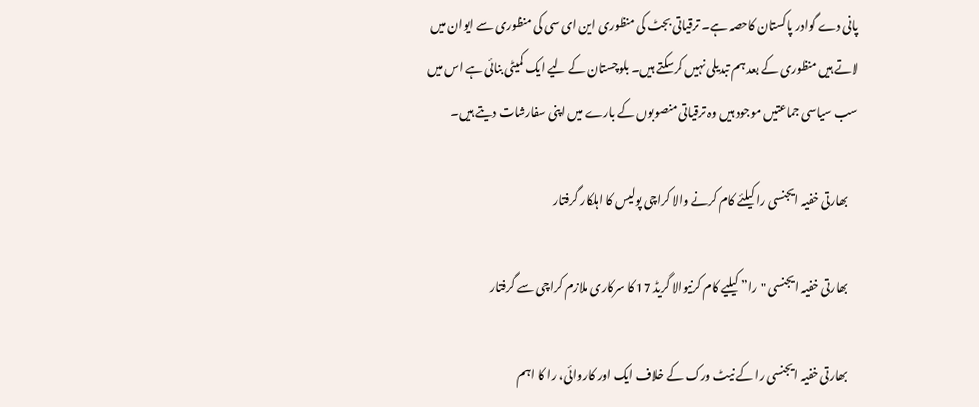پانی دے گوادر پاکستان کاحصہ ہے۔ ترقیاتی بجٹ کی منظوری این ای سی کی منظوری سے ایوان میں لاتے ہیں منظوری کے بعد ہم تبدیلی نہیں کرسکتے ہیں۔ بلوچستان کے لیے ایک کمیٹی بنائی ہے اس میں سب سیاسی جماعتیں موجود ہیں وہ ترقیاتی منصوبوں کے بارے میں اپنی سفارشات دیتے ہیں۔

    بھارتی خفیہ ایجنسی را کیلئے کام کرنے والا کراچی پولیس کا اہلکار گرفتار

    بھارتی خفیہ ایجنسی "را” کیلیے کام کرنیوالا گریڈ 17 کا سرکاری ملازم کراچی سے گرفتار

    بھارتی خفیہ ایجنسی را کے نیٹ ورک کے خلاف ایک اور کاروائی، را کا اہم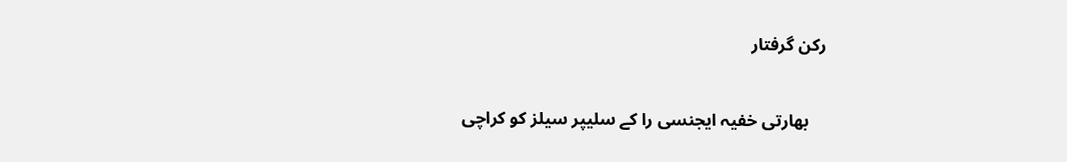رکن گرفتار

    بھارتی خفیہ ایجنسی را کے سلیپر سیلز کو کراچی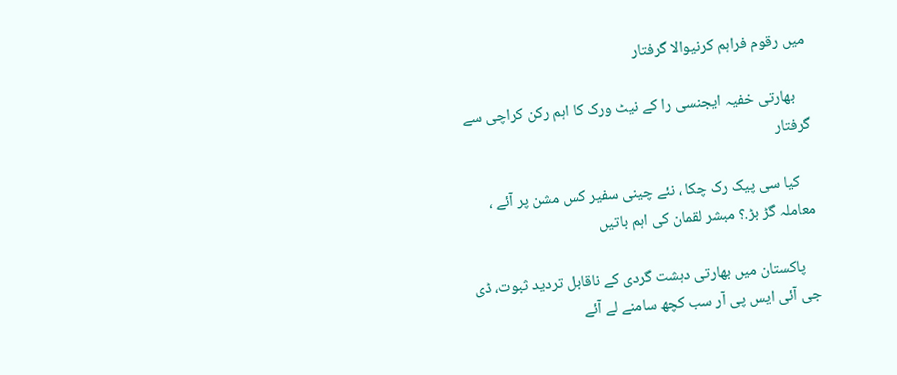میں رقوم فراہم کرنیوالا گرفتار

    بھارتی خفیہ ایجنسی را کے نیٹ ورک کا اہم رکن کراچی سے گرفتار

    کیا سی پیک رک چکا ، نئے چینی سفیر کس مشن پر آئے ، معاملہ گڑ بڑ.؟ مبشر لقمان کی اہم باتیں

    پاکستان میں بھارتی دہشت گردی کے ناقابل تردید ثبوت، ڈی جی آئی ایس پی آر سب کچھ سامنے لے آئے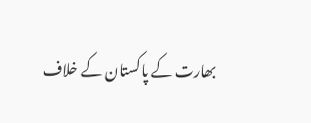بھارت کے پاکستان کے خلاف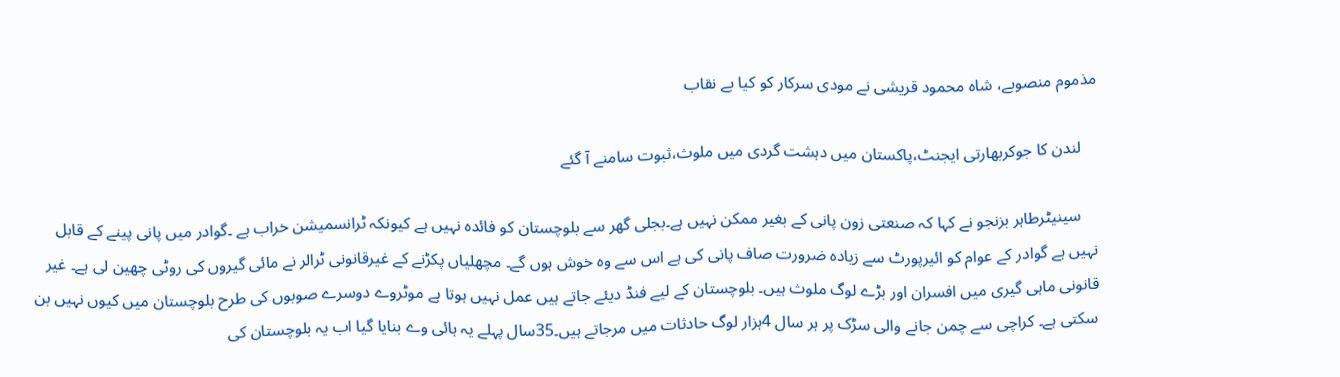مذموم منصوبے، شاہ محمود قریشی نے مودی سرکار کو کیا بے نقاب

    لندن کا جوکربھارتی ایجنٹ،پاکستان میں دہشت گردی میں ملوث،ثبوت سامنے آ گئے

    سینیٹرطاہر بزنجو نے کہا کہ صنعتی زون پانی کے بغیر ممکن نہیں ہے۔بجلی گھر سے بلوچستان کو فائدہ نہیں ہے کیونکہ ٹرانسمیشن خراب ہے ۔گوادر میں پانی پینے کے قابل نہیں ہے گوادر کے عوام کو ائیرپورٹ سے زیادہ ضرورت صاف پانی کی ہے اس سے وہ خوش ہوں گے۔ مچھلیاں پکڑنے کے غیرقانونی ٹرالر نے مائی گیروں کی روٹی چھین لی ہے۔ غیر قانونی ماہی گیری میں افسران اور بڑے لوگ ملوث ہیں۔ بلوچستان کے لیے فنڈ دیئے جاتے ہیں عمل نہیں ہوتا ہے موٹروے دوسرے صوبوں کی طرح بلوچستان میں کیوں نہیں بن سکتی ہے۔ کراچی سے چمن جانے والی سڑک پر ہر سال 4ہزار لوگ حادثات میں مرجاتے ہیں۔35سال پہلے یہ ہائی وے بنایا گیا اب یہ بلوچستان کی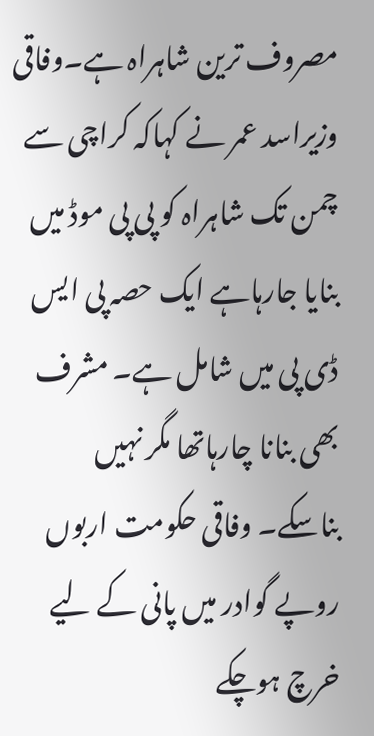مصروف ترین شاہراہ ہے۔وفاقی وزیراسد عمر نے کہاکہ کراچی سے چمن تک شاہراہ کو پی پی موڈ میں بنایا جارہاہے ایک حصہ پی ایس ڈی پی میں شامل ہے۔ مشرف بھی بنانا چارہاتھا مگر نہیں بناسکے۔ وفاقی حکومت اربوں روپے گوادر میں پانی کے لیے خرچ ہوچکے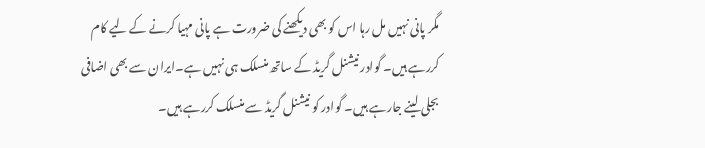مگر پانی نہیں مل رہا اس کو بھی دیکھنے کی ضرورت ہے پانی مہیا کرنے کے لیے کام کررہے ہیں۔ گوادر نیشنل گریڈ کے ساتھ منسلک ہی نہیں ہے۔ایران سے بھی اضافی بجلی لینے جارہے ہیں۔ گوادر کو نیشنل گریڈ سے منسلک کررہے ہیں۔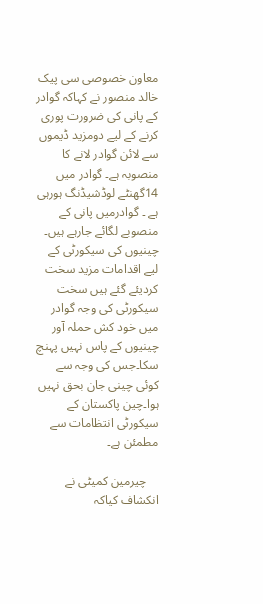معاون خصوصی سی پیک خالد منصور نے کہاکہ گوادر کے پانی کی ضرورت پوری کرنے کے لیے دومزید ڈیموں سے لائن گوادر لانے کا منصوبہ ہے۔ گوادر میں 14گھنٹے لوڈشیڈنگ ہورہی ہے ۔ گوادرمیں پانی کے منصوبے لگائے جارہے ہیں۔ چینیوں کی سیکورٹی کے لیے اقدامات مزید سخت کردیئے گئے ہیں سخت سیکورٹی کی وجہ گوادر میں خود کش حملہ آور چینیوں کے پاس نہیں پہنچ سکا۔جس کی وجہ سے کوئی چینی جان بحق نہیں ہوا۔چین پاکستان کے سیکورٹی انتظامات سے مطمئن ہے۔

    چیرمین کمیٹی نے انکشاف کیاکہ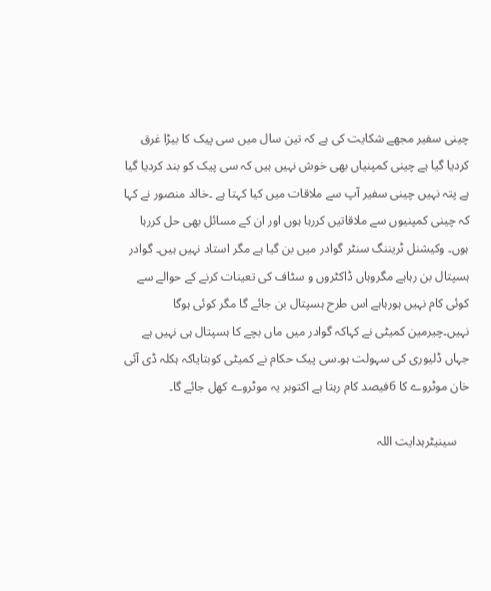چینی سفیر مجھے شکایت کی ہے کہ تین سال میں سی پیک کا بیڑا غرق کردیا گیا ہے چینی کمپنیاں بھی خوش نہیں ہیں کہ سی پیک کو بند کردیا گیا ہے پتہ نہیں چینی سفیر آپ سے ملاقات میں کیا کہتا ہے ۔خالد منصور نے کہا کہ چینی کمپنیوں سے ملاقاتیں کررہا ہوں اور ان کے مسائل بھی حل کررہا ہوں۔ وکیشنل ٹریننگ سنٹر گوادر میں بن گیا ہے مگر استاد نہیں ہیں۔ گوادر ہسپتال بن رہاہے مگروہاں ڈاکٹروں و سٹاف کی تعینات کرنے کے حوالے سے کوئی کام نہیں ہورہاہے اس طرح ہسپتال بن جائے گا مگر کوئی ہوگا نہیں۔چیرمین کمیٹی نے کہاکہ گوادر میں ماں بچے کا ہسپتال ہی نہیں ہے جہاں ڈلیوری کی سہولت ہو۔سی پیک حکام نے کمیٹی کوبتایاکہ ہکلہ ڈی آئی خان موٹروے کا 6فیصد کام رہتا ہے اکتوبر یہ موٹروے کھل جائے گا۔

    سینیٹرہدایت اللہ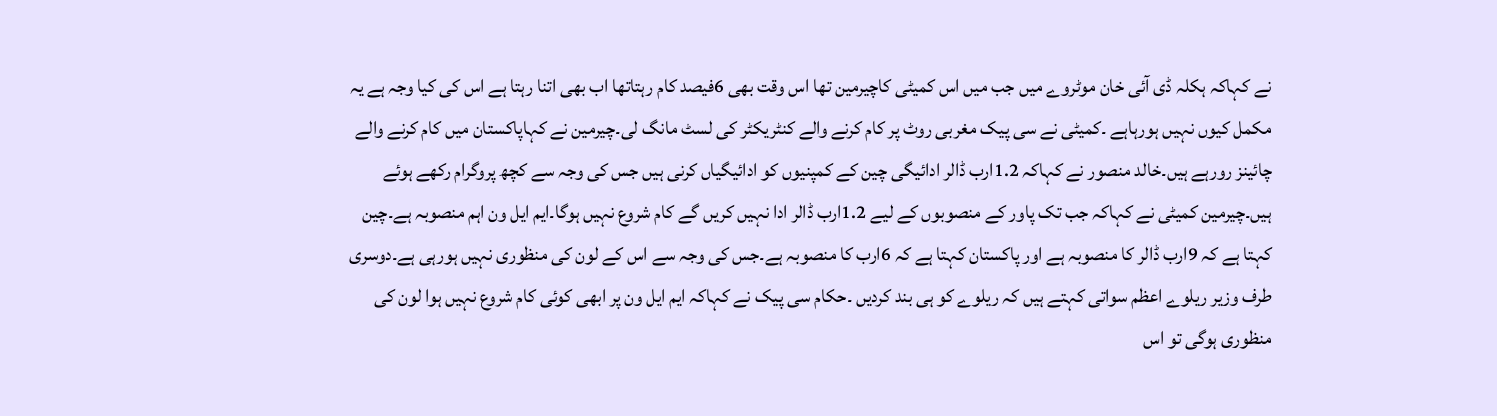نے کہاکہ ہکلہ ڈی آئی خان موٹروے میں جب میں اس کمیٹی کاچیرمین تھا اس وقت بھی 6فیصد کام رہتاتھا اب بھی اتنا رہتا ہے اس کی کیا وجہ ہے یہ مکمل کیوں نہیں ہورہاہے ۔کمیٹی نے سی پیک مغربی روٹ پر کام کرنے والے کنٹریکٹر کی لسٹ مانگ لی۔چیرمین نے کہاپاکستان میں کام کرنے والے چائینز رورہے ہیں۔خالد منصور نے کہاکہ 1.2ارب ڈالر ادائیگی چین کے کمپنیوں کو ادائیگیاں کرنی ہیں جس کی وجہ سے کچھ پروگرام رکھے ہوئے ہیں۔چیرمین کمیٹی نے کہاکہ جب تک پاور کے منصوبوں کے لیے 1.2ارب ڈالر ادا نہیں کریں گے کام شروع نہیں ہوگا۔ایم ایل ون اہم منصوبہ ہے۔چین کہتا ہے کہ 9ارب ڈالر کا منصوبہ ہے اور پاکستان کہتا ہے کہ 6ارب کا منصوبہ ہے۔جس کی وجہ سے اس کے لون کی منظوری نہیں ہورہی ہے۔دوسری طرف وزیر ریلوے اعظم سواتی کہتے ہیں کہ ریلوے کو ہی بند کردیں ۔حکام سی پیک نے کہاکہ ایم ایل ون پر ابھی کوئی کام شروع نہیں ہوا لون کی منظوری ہوگی تو اس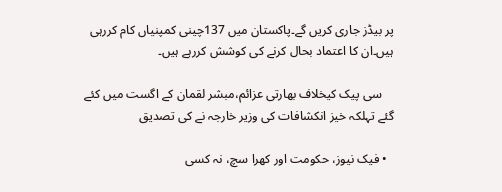پر بیڈز جاری کریں گے۔پاکستان میں 137چینی کمپنیاں کام کررہی ہیں۔ان کا اعتماد بحال کرنے کی کوشش کررہے ہیں۔

    سی پیک کیخلاف بھارتی عزائم،مبشر لقمان کے اگست میں کئے گئے تہلکہ خیز انکشافات کی وزیر خارجہ نے کی تصدیق

  • فیک نیوز، حکومت اور کھرا سچ، نہ کسی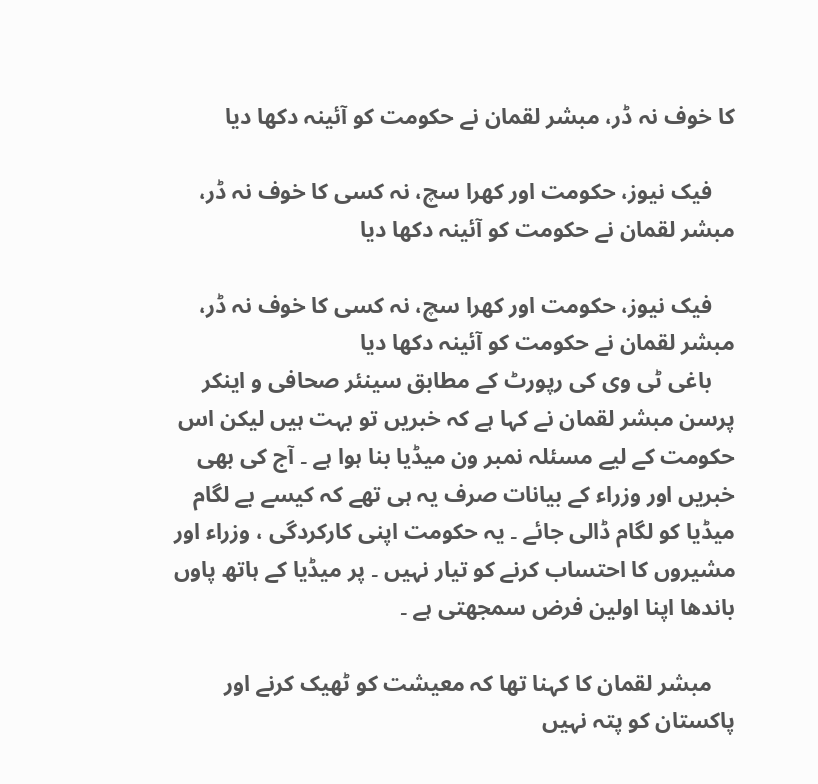کا خوف نہ ڈر، مبشر لقمان نے حکومت کو آئینہ دکھا دیا

    فیک نیوز، حکومت اور کھرا سچ، نہ کسی کا خوف نہ ڈر، مبشر لقمان نے حکومت کو آئینہ دکھا دیا

    فیک نیوز، حکومت اور کھرا سچ، نہ کسی کا خوف نہ ڈر، مبشر لقمان نے حکومت کو آئینہ دکھا دیا
    باغی ٹی وی کی رپورٹ کے مطابق سینئر صحافی و اینکر پرسن مبشر لقمان نے کہا ہے کہ خبریں تو بہت ہیں لیکن اس حکومت کے لیے مسئلہ نمبر ون میڈیا بنا ہوا ہے ۔ آج کی بھی خبریں اور وزراء کے بیانات صرف یہ ہی تھے کہ کیسے بے لگام میڈیا کو لگام ڈالی جائے ۔ یہ حکومت اپنی کارکردگی ، وزراء اور مشیروں کا احتساب کرنے کو تیار نہیں ۔ پر میڈیا کے ہاتھ پاوں باندھا اپنا اولین فرض سمجھتی ہے ۔

    مبشر لقمان کا کہنا تھا کہ معیشت کو ٹھیک کرنے اور پاکستان کو پتہ نہیں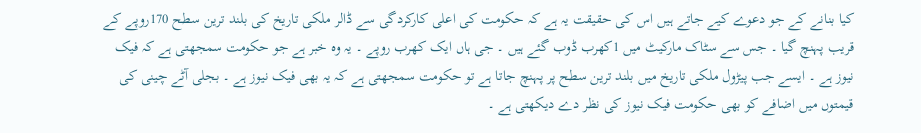کیا بنانے کے جو دعوے کیے جاتے ہیں اس کی حقیقت یہ ہے کہ حکومت کی اعلی کارکردگی سے ڈالر ملکی تاریخ کی بلند ترین سطح 170روپے کے قریب پہنچ گیا ۔ جس سے سٹاک مارکیٹ میں 1کھرب ڈوب گئے ہیں ۔ جی ہاں ایک کھرب روپے ۔ یہ وہ خبر ہے جو حکومت سمجھتی ہے کہ فیک نیوز ہے ۔ ایسے جب پیڑول ملکی تاریخ میں بلند ترین سطح پر پہنچ جاتا ہے تو حکومت سمجھتی ہے کہ یہ بھی فیک نیوز ہے ۔ بجلی آٹے چینی کی قیمتوں میں اضافے کو بھی حکومت فیک نیوز کی نظر دے دیکھتی ہے ۔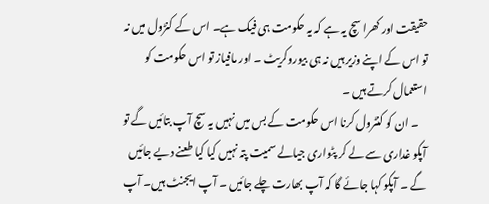حقیقت اور کھرا سچ یہ ہے کہ یہ حکومت ہی فیک ہے۔ اس کے کنڑول میں نہ تو اس کے اپنے وزیر ہیں نہ ہی بیوروکریٹ ۔ اور مافیاز تو اس حکومت کو استعمال کرتے ہیں ۔
    ۔ ان کو کنٹرول کرنا اس حکومت کے بس میں نہیں یہ سچ آپ بتائیں گے تو آپکو غداری سے لے کر پٹواری جیالے سمیت پتہ نہیں کیا کیا طعنے دیے جائیں گے ۔ آپکو کہا جائے گا کہ آپ بھارت چلے جائیں ۔ آپ ایجنٹ ہیں۔ آپ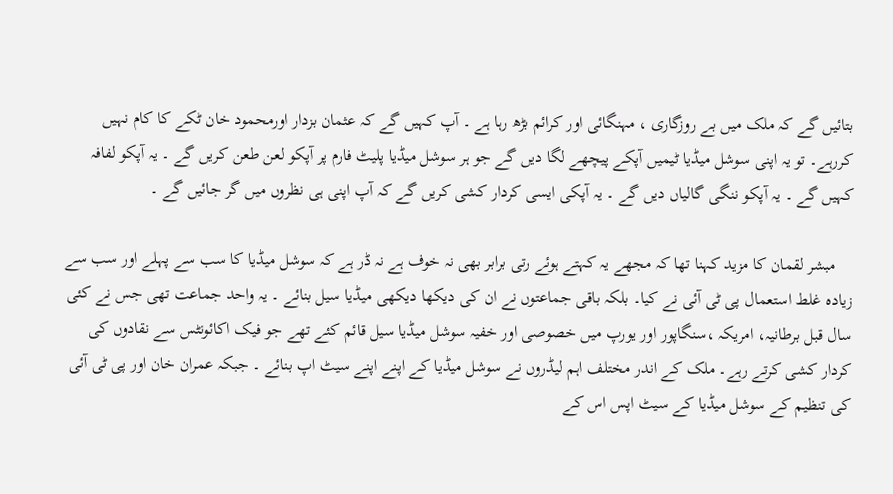بتائیں گے کہ ملک میں بے روزگاری ، مہنگائی اور کرائم بڑھ رہا ہے ۔ آپ کہیں گے کہ عثمان بزدار اورمحمود خان ٹکے کا کام نہیں کررہے۔ تو یہ اپنی سوشل میڈیا ٹیمیں آپکے پیچھے لگا دیں گے جو ہر سوشل میڈیا پلیٹ فارم پر آپکو لعن طعن کریں گے ۔ یہ آپکو لفافہ کہیں گے ۔ یہ آپکو ننگی گالیاں دیں گے ۔ یہ آپکی ایسی کردار کشی کریں گے کہ آپ اپنی ہی نظروں میں گر جائیں گے ۔

    مبشر لقمان کا مزید کہنا تھا کہ مجھے یہ کہتے ہوئے رتی برابر بھی نہ خوف ہے نہ ڈر ہے کہ سوشل میڈیا کا سب سے پہلے اور سب سے زیادہ غلط استعمال پی ٹی آئی نے کیا۔ بلکہ باقی جماعتوں نے ان کی دیکھا دیکھی میڈیا سیل بنائے ۔ یہ واحد جماعت تھی جس نے کئی سال قبل برطانیہ، امریکہ ،سنگاپور اور یورپ میں خصوصی اور خفیہ سوشل میڈیا سیل قائم کئے تھے جو فیک اکائونٹس سے نقادوں کی کردار کشی کرتے رہے۔ ملک کے اندر مختلف اہم لیڈروں نے سوشل میڈیا کے اپنے اپنے سیٹ اپ بنائے ۔ جبکہ عمران خان اور پی ٹی آئی کی تنظیم کے سوشل میڈیا کے سیٹ اپس اس کے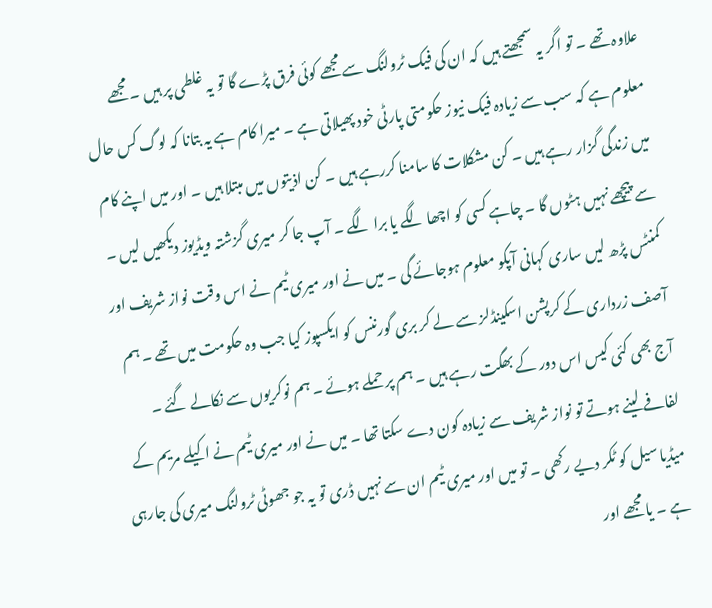علاوہ تھے ۔ تو اگر یہ سمجھتے ہیں کہ ان کی فیک ٹرولنگ سے مجھے کوئی فرق پڑے گا تو یہ غلطی پر ہیں ۔ مجھے معلوم ہے کہ سب سے زیادہ فیک نیوز حکومتی پارٹی خود پھیلاتی ہے ۔ میرا کام ہے یہ بتانا کہ لوگ کس حال میں زندگی گزار رہے ہیں ۔ کن مشکلات کا سامنا کررہے ہیں ۔ کن اذیتوں میں مبتلا ہیں ۔ اور میں اپنے کام سے پیچھے نہیں ہٹوں گا ۔ چاہے کسی کو اچھا لگے یا برا لگے ۔ آپ جا کر میری گزشتہ ویڈیوز دیکھیں لیں ۔ کمنٹس پڑھ لیں ساری کہانی آپکو معلوم ہوجائے گی ۔ میں نے اور میری ٹیم نے اس وقت نواز شریف اور آصف زرداری کے کرپشن اسکینڈلز سے لے کر بری گورننس کو ایکسپوز کیا جب وہ حکومت میں تھے ۔ ہم آج بھی کئی کیس اس دور کے بھگت رہے ہیں ۔ ہم پر حملے ہوئے ۔ ہم نوکریوں سے نکالے گئے ۔ لفافے لینے ہوتے تو نواز شریف سے زیادہ کون دے سکتا تھا ۔ میں نے اور میری ٹیم نے اکیلے مریم کے میڈیا سیل کو ٹکر دیے رکھی ۔ تو میں اور میری ٹیم ان سے نہیں ڈری تو یہ جو جھوٹی ٹرولنگ میری کی جارہی ہے ۔ یا مجھے اور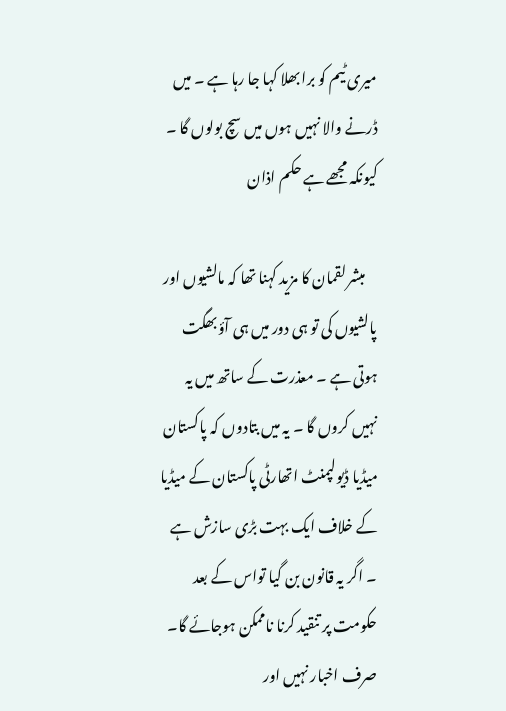میری ٹیم کو برا بھلا کہا جا رہا ہے ۔ میں ڈرنے والا نہیں ہوں میں سچ بولوں گا ۔ کیونکہ مجھے ہے حکم اذان

    مبشر لقمان کا مزید کہنا تھا کہ مالشیوں اور پالشیوں کی تو ہی دور میں ہی آؤ بھگت ہوتی ہے ۔ معذرت کے ساتھ میں یہ نہیں کروں گا ۔ یہ میں بتادوں کہ پاکستان میڈیا ڈیولپمنٹ اتھارٹی پاکستان کے میڈیا کے خلاف ایک بہت بڑی سازش ہے ۔ اگر یہ قانون بن گیا تواس کے بعد حکومت پر تنقید کرنا ناممکن ہوجائے گا۔ صرف اخبار نہیں اور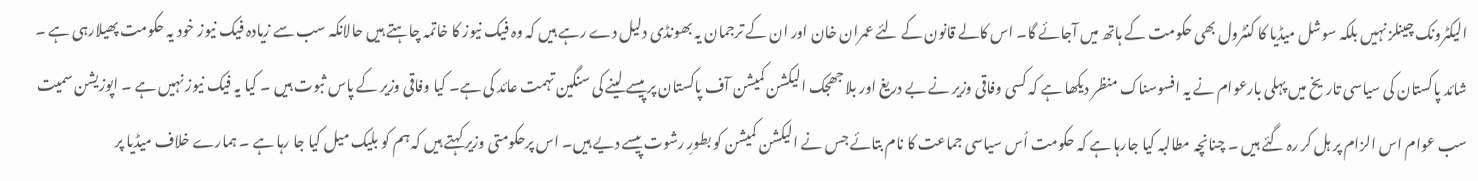الیکٹرونک چینلز نہیں بلکہ سوشل میڈیا کا کنٹرول بھی حکومت کے ہاتھ میں آجائے گا۔ اس کالے قانون کے لئے عمران خان اور ان کے ترجمان یہ بھونڈی دلیل دے رہے ہیں کہ وہ فیک نیوز کا خاتمہ چاہتے ہیں حالانکہ سب سے زیادہ فیک نیوز خود یہ حکومت پھیلارہی ہے ۔ شائد پاکستان کی سیاسی تاریخ میں پہلی بارعوام نے یہ افسوسناک منظر دیکھا ہے کہ کسی وفاقی وزیر نے بے دریغ اور بلا جھجک الیکشن کمیشن آف پاکستان پر پیسے لینے کی سنگین تہمت عائد کی ہے۔ کیا وفاقی وزیر کے پاس ثبوت ہیں ۔ کیا یہ فیک نیوز نہیں ہے ۔ اپوزیشن سمیت سب عوام اس الزام پر ہل کر رہ گئے ہیں ۔ چنانچہ مطالبہ کیا جارہا ہے کہ حکومت اُس سیاسی جماعت کا نام بتائے جس نے الیکشن کمیشن کو بطورِ رشوت پیسے دیے ہیں۔ اس پرحکومتی وزیر کہتے ہیں کہ ہم کو بلیک میل کیا جا رہا ہے ۔ ہمارے خلاف میڈیا پر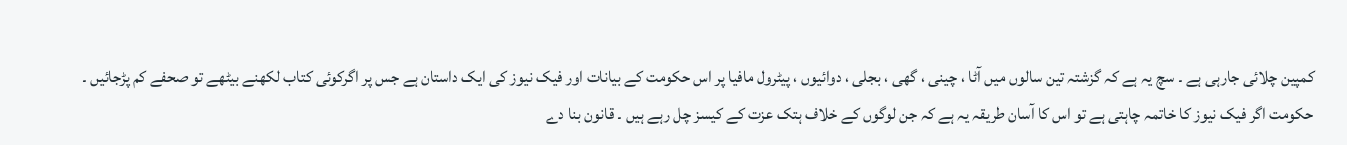کمپین چلائی جارہی ہے ۔ سچ یہ ہے کہ گزشتہ تین سالوں میں آٹا ، چینی ، گھی ، بجلی ، دوائیوں ، پیٹرول مافیا پر اس حکومت کے بیانات اور فیک نیوز کی ایک داستان ہے جس پر اگرکوئی کتاب لکھنے بیٹھے تو صحفے کم پڑجائیں ۔ حکومت اگر فیک نیوز کا خاتمہ چاہتی ہے تو اس کا آسان طریقہ یہ ہے کہ جن لوگوں کے خلاف ہتک عزت کے کیسز چل رہے ہیں ۔ قانون بنا دے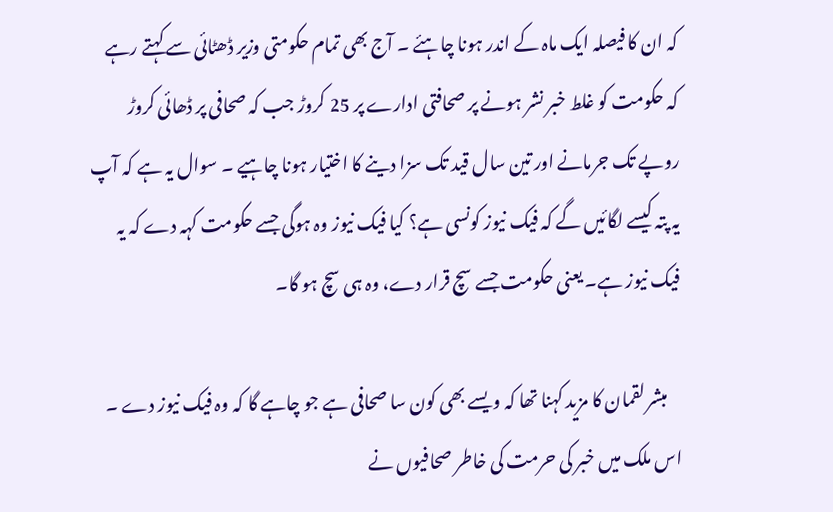کہ ان کا فیصلہ ایک ماہ کے اندر ہونا چاہئے ۔ آج بھی تمام حکومتی وزیر ڈھٹائی سے کہتے رہے کہ حکومت کو غلط خبر نشر ہونے پر صحافتی ادارے پر 25 کروڑ جب کہ صحافی پر ڈھائی کروڑ روپے تک جرمانے اور تین سال قید تک سزا دینے کا اختیار ہونا چاہیے ۔ سوال یہ ہے کہ آپ یہ پتہ کیسے لگائیں گے کہ فیک نیوز کونسی ہے؟ کیا فیک نیوز وہ ہوگی جسے حکومت کہہ دے کہ یہ فیک نیوز ہے۔ یعنی حکومت جسے سچ قرار دے، وہ ہی سچ ہو گا۔

    مبشر لقمان کا مزید کہنا تھا کہ ویسے بھی کون سا صحافی ہے جو چاہے گا کہ وہ فیک نیوز دے ۔ اس ملک میں خبر کی حرمت کی خاطر صحافیوں نے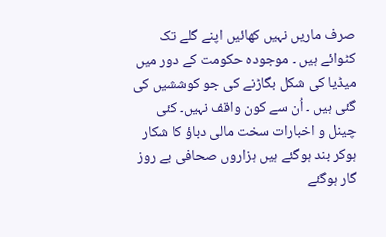صرف ماریں نہیں کھائیں اپنے گلے تک کٹوائے ہیں ۔ موجودہ حکومت کے دور میں میڈیا کی شکل بگاڑنے کی جو کوششیں کی گئی ہیں ۔ اُن سے کون واقف نہیں۔ کئی چینل و اخبارات سخت مالی دباؤ کا شکار ہوکر بند ہوگئے ہیں ہزاروں صحافی بے روز گار ہوگئے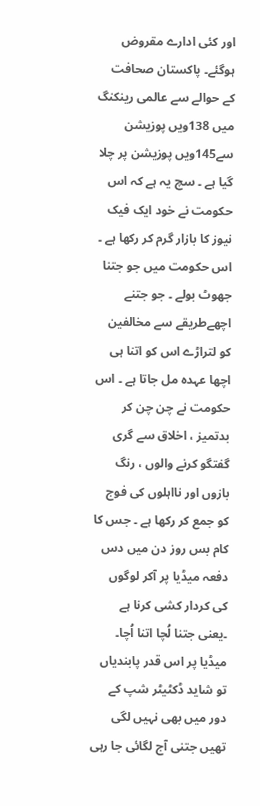اور کئی ادارے مقروض ہوگئے۔ پاکستان صحافت کے حوالے سے عالمی رینکنگ میں 138ویں پوزیشن سے145ویں پوزیشن پر چلا گیا ہے ۔ سچ یہ ہے کہ اس حکومت نے خود ایک فیک نیوز کا بازار گرم کر رکھا ہے ۔ اس حکومت میں جو جتنا جھوٹ بولے ۔ جو جتنے اچھےطریقے سے مخالفین کو لتراڑے اس کو اتنا ہی اچھا عہدہ مل جاتا ہے ۔ اس حکومت نے چن چن کر بدتمیز ، اخلاق سے گری گفتگو کرنے والوں ، رنگ بازوں اور نااہلوں کی فوج کو جمع کر رکھا ہے ۔ جس کا کام بس روز دن میں دس دفعہ میڈیا پر آکر لوگوں کی کردار کشی کرنا ہے ۔یعنی جتنا لُچا اتنا اُچا۔ میڈیا پر اس قدر پابندیاں تو شاید ڈکٹیٹر شپ کے دور میں بھی نہیں لگی تھیں جتنی آج لگائی جا رہی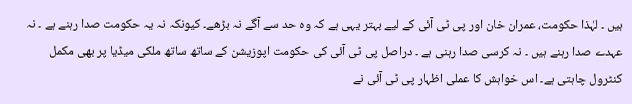ہیں ۔ لہٰذا حکومت، عمران خان اور پی ٹی آئی کے لیے بہتر یہی ہے کہ وہ حد سے آگے نہ بڑھے۔ کیونکہ نہ یہ حکومت صدا رہنے ہے ۔ نہ عہدے صدا رہنے ہیں ۔ نہ کرسی صدا رہنی ہے ۔ دراصل پی ٹی آئی کی حکومت اپوزیشن کے ساتھ ساتھ ملکی میڈیا پر بھی مکمل کنٹرول چاہتی ہے۔ اس خواہش کا عملی اظہار پی ٹی آئی نے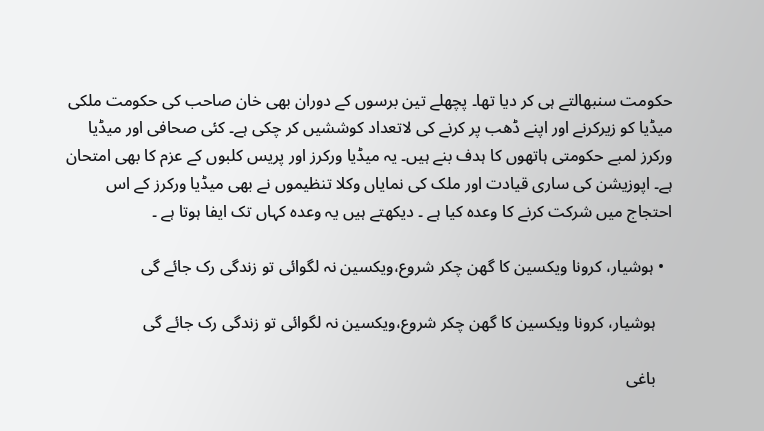حکومت سنبھالتے ہی کر دیا تھا۔ پچھلے تین برسوں کے دوران بھی خان صاحب کی حکومت ملکی میڈیا کو زیرکرنے اور اپنے ڈھب پر کرنے کی لاتعداد کوششیں کر چکی ہے۔ کئی صحافی اور میڈیا ورکرز لمبے حکومتی ہاتھوں کا ہدف بنے ہیں۔ یہ میڈیا ورکرز اور پریس کلبوں کے عزم کا بھی امتحان ہے۔ اپوزیشن کی ساری قیادت اور ملک کی نمایاں وکلا تنظیموں نے بھی میڈیا ورکرز کے اس احتجاج میں شرکت کرنے کا وعدہ کیا ہے ۔ دیکھتے ہیں یہ وعدہ کہاں تک ایفا ہوتا ہے ۔

  • ہوشیار، کرونا ویکسین کا گھن چکر شروع،ویکسین نہ لگوائی تو زندگی رک جائے گی

    ہوشیار، کرونا ویکسین کا گھن چکر شروع،ویکسین نہ لگوائی تو زندگی رک جائے گی

    باغی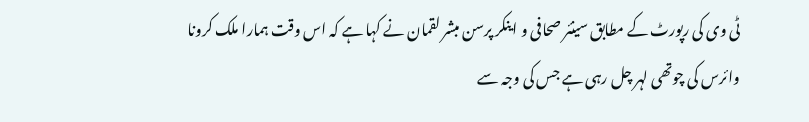ٹی وی کی رپورٹ کے مطابق سینئر صحافی و اینکر پرسن مبشر لقمان نے کہا ہے کہ اس وقت ہمارا ملک کرونا وائرس کی چوتھی لہر چل رہی ہے جس کی وجہ سے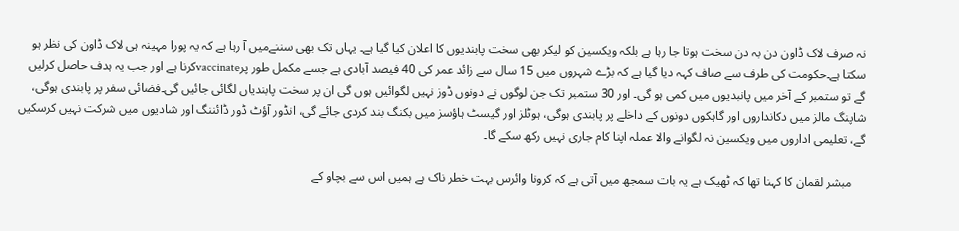نہ صرف لاک ڈاون دن بہ دن سخت ہوتا جا رہا ہے بلکہ ویکسین کو لیکر بھی سخت پابندیوں کا اعلان کیا گیا ہے۔ یہاں تک بھی سننےمیں آ رہا ہے کہ یہ پورا مہینہ ہی لاک ڈاون کی نظر ہو سکتا ہے۔حکومت کی طرف سے صاف کہہ دیا گیا ہے کہ بڑے شہروں میں 15 سال سے زائد عمر کی 40 فیصد آبادی ہے جسے مکمل طور پرvaccinateکرنا ہے اور جب یہ ہدف حاصل کرلیں گے تو ستمبر کے آخر میں پانبدیوں میں کمی ہو گی۔ اور 30 ستمبر تک جن لوگوں نے دونوں ڈوز نہیں لگوائیں ہوں گی ان پر سخت پابندیاں لگائی جائیں گی۔فضائی سفر پر پابندی ہوگی، شاپنگ مالز میں دکانداروں اور گاہکوں دونوں کے داخلے پر پابندی ہوگی، ہوٹلز اور گیسٹ ہاؤسز میں بکنگ بند کردی جائے گی، انڈور آؤٹ ڈور ڈائننگ اور شادیوں میں شرکت نہیں کرسکیں گے، تعلیمی اداروں میں ویکسین نہ لگوانے والا عملہ اپنا کام جاری نہیں رکھ سکے گا۔

    مبشر لقمان کا کہنا تھا کہ ٹھیک ہے یہ بات سمجھ میں آتی ہے کہ کرونا وائرس بہت خطر ناک ہے ہمیں اس سے بچاو کے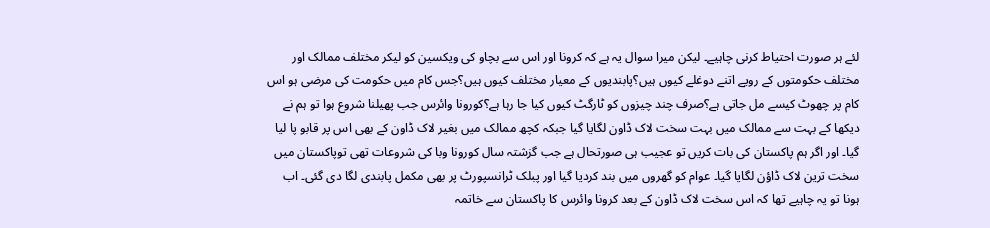لئے ہر صورت احتیاط کرنی چاہیے۔ لیکن میرا سوال یہ ہے کہ کرونا اور اس سے بچاو کی ویکسین کو لیکر مختلف ممالک اور مختلف حکومتوں کے رویے اتنے دوغلے کیوں ہیں؟پابندیوں کے معیار مختلف کیوں ہیں؟جس کام میں حکومت کی مرضی ہو اس کام پر چھوٹ کیسے مل جاتی ہے؟صرف چند چیزوں کو ٹارگٹ کیوں کیا جا رہا ہے؟کورونا وائرس جب پھیلنا شروع ہوا تو ہم نے دیکھا کے بہت سے ممالک میں بہت سخت لاک ڈاون لگایا گیا جبکہ کچھ ممالک میں بغیر لاک ڈاون کے بھی اس پر قابو پا لیا گیا۔ اور اگر ہم پاکستان کی بات کریں تو عجیب ہی صورتحال ہے جب گزشتہ سال کورونا وبا کی شروعات تھی توپاکستان میں سخت ترین لاک ڈاؤن لگایا گیا۔ عوام کو گھروں میں بند کردیا گیا اور پبلک ٹرانسپورٹ پر بھی مکمل پابندی لگا دی گئی۔ اب ہونا تو یہ چاہیے تھا کہ اس سخت لاک ڈاون کے بعد کرونا وائرس کا پاکستان سے خاتمہ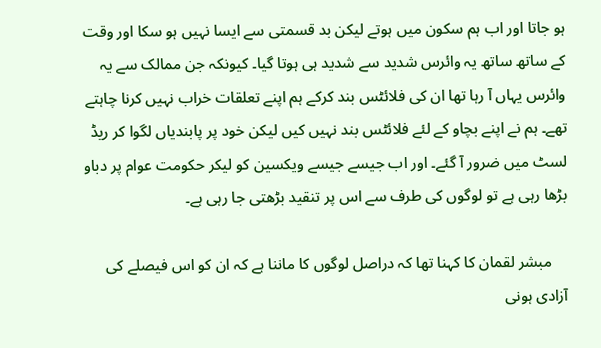ہو جاتا اور اب ہم سکون میں ہوتے لیکن بد قسمتی سے ایسا نہیں ہو سکا اور وقت کے ساتھ ساتھ یہ وائرس شدید سے شدید ہی ہوتا گیا۔ کیونکہ جن ممالک سے یہ وائرس یہاں آ رہا تھا ان کی فلائٹس بند کرکے ہم اپنے تعلقات خراب نہیں کرنا چاہتے تھے۔ ہم نے اپنے بچاو کے لئے فلائٹس بند نہیں کیں لیکن خود پر پابندیاں لگوا کر ریڈ لسٹ میں ضرور آ گئے۔ اور اب جیسے جیسے ویکسین کو لیکر حکومت عوام پر دباو بڑھا رہی ہے تو لوگوں کی طرف سے اس پر تنقید بڑھتی جا رہی ہے۔

    مبشر لقمان کا کہنا تھا کہ دراصل لوگوں کا ماننا ہے کہ ان کو اس فیصلے کی آزادی ہونی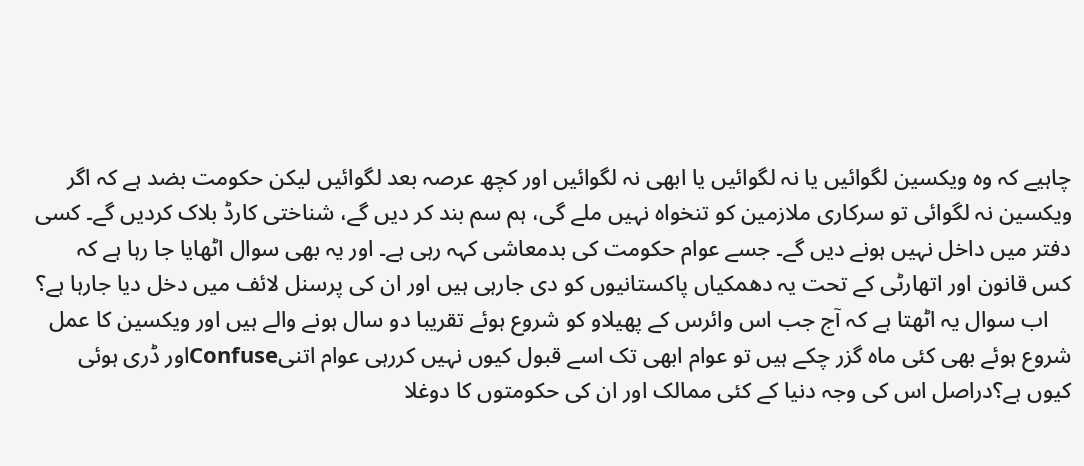چاہیے کہ وہ ویکسین لگوائیں یا نہ لگوائیں یا ابھی نہ لگوائیں اور کچھ عرصہ بعد لگوائیں لیکن حکومت بضد ہے کہ اگر ویکسین نہ لگوائی تو سرکاری ملازمین کو تنخواہ نہیں ملے گی، ہم سم بند کر دیں گے، شناختی کارڈ بلاک کردیں گے۔ کسی دفتر میں داخل نہیں ہونے دیں گے۔ جسے عوام حکومت کی بدمعاشی کہہ رہی ہے۔ اور یہ بھی سوال اٹھایا جا رہا ہے کہ کس قانون اور اتھارٹی کے تحت یہ دھمکیاں پاکستانیوں کو دی جارہی ہیں اور ان کی پرسنل لائف میں دخل دیا جارہا ہے؟
    اب سوال یہ اٹھتا ہے کہ آج جب اس وائرس کے پھیلاو کو شروع ہوئے تقریبا دو سال ہونے والے ہیں اور ویکسین کا عمل شروع ہوئے بھی کئی ماہ گزر چکے ہیں تو عوام ابھی تک اسے قبول کیوں نہیں کررہی عوام اتنیConfuseاور ڈری ہوئی کیوں ہے؟دراصل اس کی وجہ دنیا کے کئی ممالک اور ان کی حکومتوں کا دوغلا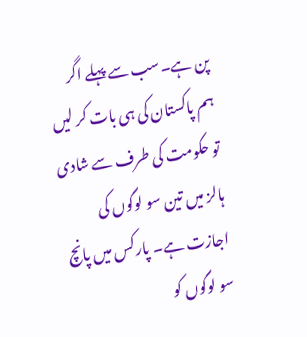پن ہے۔سب سے پہلے اگر ہم پاکستان کی ہی بات کر لیں تو حکومت کی طرف سے شادی ہالز میں تین سو لوگوں کی اجازت ہے۔ پارکس میں پانچ سو لوگوں کو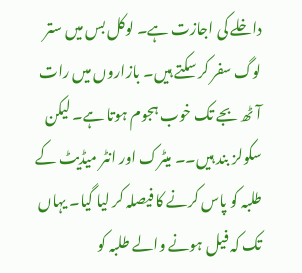داخلے کی اجازت ہے۔ لوکل بس میں ستر لوگ سفر کر سکتے ہیں۔ بازاروں میں رات آٹھ بجے تک خوب ہجوم ہوتا ہے۔ لیکن سکولز بند ہیں۔۔ میٹرک اور انٹر میڈیٹ کے طلبہ کو پاس کرنے کا فیصلہ کر لیا گیا۔ یہاں تک کہ فیل ہونے والے طلبہ کو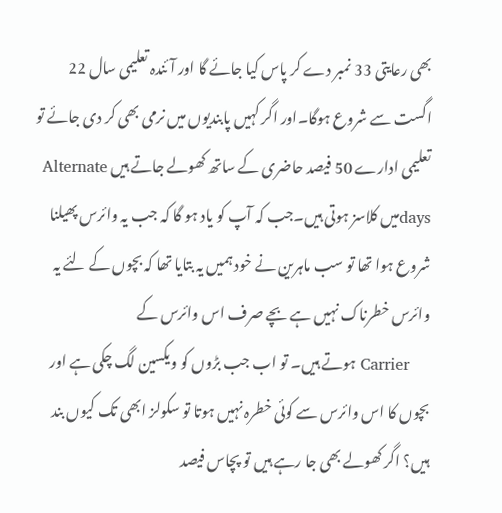بھی رعایتی 33 نمبر دے کر پاس کیا جائے گا اور آئندہ تعلیمی سال 22 اگست سے شروع ہوگا۔اور اگر کہیں پابندیوں میں نرمی بھی کر دی جائے تو تعلیمی ادارے 50 فیصد حاضری کے ساتھ کھولے جاتے ہیں Alternate daysمیں کلاسز ہوتی ہیں۔جب کہ آپ کو یاد ہو گا کہ جب یہ وائرس پھیلنا شروع ہوا تھا تو سب ماہرین نے خود ہمیں یہ بتایا تھا کہ بچوں کے لئے یہ وائرس خطرناک نہیں ہے بچے صرف اس وائرس کے
    Carrier ہوتے ہیں۔ تو اب جب بڑوں کو ویکسین لگ چکی ہے اور بچوں کا اس وائرس سے کوئی خطرہ نہیں ہوتا تو سکولز ابھی تک کیوں بند ہیں؟ اگر کھولے بھی جا رہے ہیں تو پچاس فیصد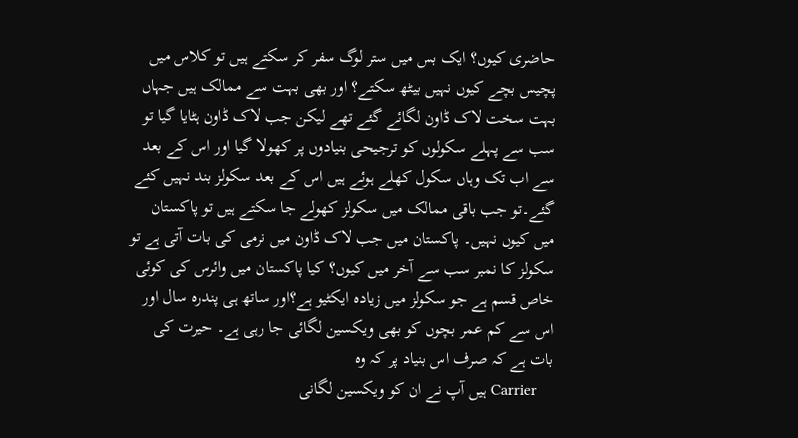حاضری کیوں؟ ایک بس میں ستر لوگ سفر کر سکتے ہیں تو کلاس میں پچیس بچے کیوں نہیں بیٹھ سکتے؟ اور بھی بہت سے ممالک ہیں جہاں بہت سخت لاک ڈاون لگائے گئے تھے لیکن جب لاک ڈاون ہٹایا گیا تو سب سے پہلے سکولوں کو ترجیحی بنیادوں پر کھولا گیا اور اس کے بعد سے اب تک وہاں سکول کھلے ہوئے ہیں اس کے بعد سکولز بند نہیں کئے گئے۔تو جب باقی ممالک میں سکولز کھولے جا سکتے ہیں تو پاکستان میں کیوں نہیں۔ پاکستان میں جب لاک ڈاون میں نرمی کی بات آتی ہے تو سکولز کا نمبر سب سے آخر میں کیوں؟ کیا پاکستان میں وائرس کی کوئی خاص قسم ہے جو سکولز میں زیادہ ایکٹیو ہے؟اور ساتھ ہی پندرہ سال اور اس سے کم عمر بچوں کو بھی ویکسین لگائی جا رہی ہے۔ حیرت کی بات ہے کہ صرف اس بنیاد پر کہ وہ
    Carrier ہیں آپ نے ان کو ویکسین لگانی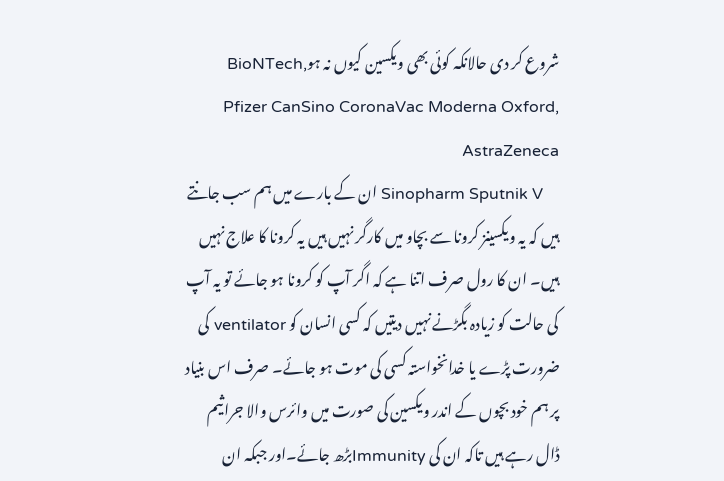شروع کر دی حالانکہ کوئی بھی ویکسین کیوں نہ ہوBioNTech, Pfizer CanSino CoronaVac Moderna Oxford, AstraZeneca
    Sinopharm Sputnik V ان کے بارے میں ہم سب جانتے ہیں کہ یہ ویکسینز کرونا سے بچاو میں کارگر نہیں ہیں یہ کرونا کا علاج نہیں ہیں۔ ان کا رول صرف اتنا ہے کہ اگر آپ کو کرونا ہو جائے تو یہ آپ کی حالت کو زیادہ بگڑنے نہیں دیتیں کہ کسی انسان کو ventilator کی ضرورت پڑے یا خدانخواستہ کسی کی موت ہو جائے۔ صرف اس بنیاد پر ہم خود بچوں کے اندر ویکسین کی صورت میں وائرس والا جراثیم ڈال رہے ہیں تاکہ ان کی Immunityبڑھ جائے۔اور جبکہ ان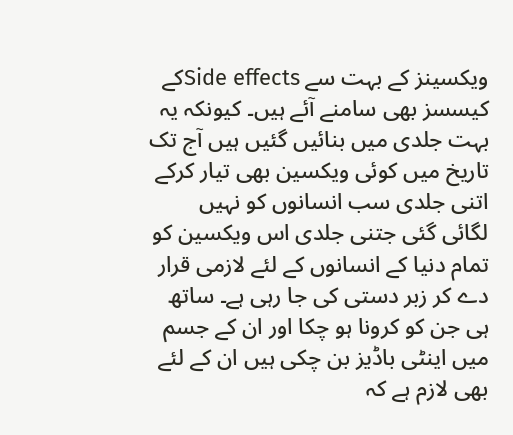ویکسینز کے بہت سے Side effectsکے کیسسز بھی سامنے آئے ہیں۔ کیونکہ یہ بہت جلدی میں بنائیں گئیں ہیں آج تک تاریخ میں کوئی ویکسین بھی تیار کرکے اتنی جلدی سب انسانوں کو نہیں لگائی گئی جتنی جلدی اس ویکسین کو تمام دنیا کے انسانوں کے لئے لازمی قرار دے کر زبر دستی کی جا رہی ہے۔ ساتھ ہی جن کو کرونا ہو چکا اور ان کے جسم میں اینٹی باڈیز بن چکی ہیں ان کے لئے بھی لازم ہے کہ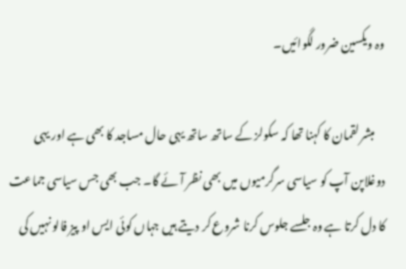وہ ویکسین ضرور لگوائیں۔

    مبشر لقمان کا کہنا تھا کہ سکولز کے ساتھ ساتھ یہی حال مساجد کا بھی ہے اور یہی دوغلاپن آپ کو سیاسی سرگرمیوں میں بھی نظر آئے گا۔ جب بھی جس سیاسی جماعت کا دل کرتا ہے وہ جلسے جلوس کرنا شروع کر دیتے ہیں جہاں کوئی ایس او پیز فالو نہیں کی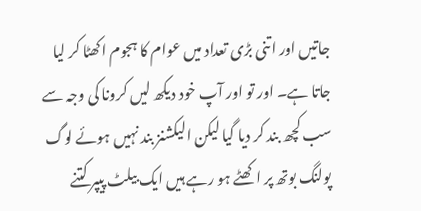جاتیں اور اتنی بڑی تعداد میں عوام کا ہجوم اکھٹا کر لیا جاتا ہے۔ اور تو اور آپ خود دیکھ لیں کرونا کی وجہ سے سب کچھ بند کر دیا گیا لیکن الیکشنز بند نہیں ہوئے لوگ پولنگ بوتھ پر اکھٹے ہو رہے ہیں ایک بیلٹ پیپر کتنے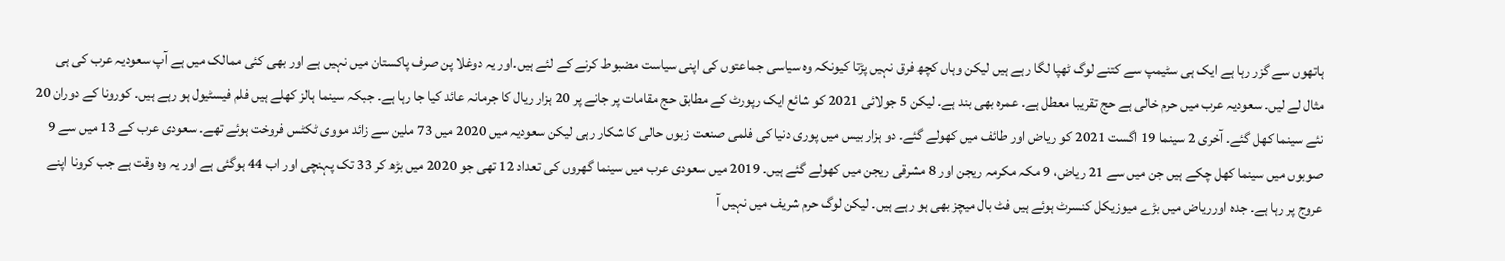ہاتھوں سے گزر رہا ہے ایک ہی سٹیمپ سے کتنے لوگ ٹھپا لگا رہے ہیں لیکن وہاں کچھ فرق نہیں پڑتا کیونکہ وہ سیاسی جماعتوں کی اپنی سیاست مضبوط کرنے کے لئے ہیں۔اور یہ دوغلا پن صرف پاکستان میں نہیں ہے اور بھی کئی ممالک میں ہے آپ سعودیہ عرب کی ہی مثال لے لیں۔ سعودیہ عرب میں حرم خالی ہے حج تقریبا معطل ہے۔ عمرہ بھی بند ہے۔ لیکن 5 جولائی 2021 کو شائع ایک رپورٹ کے مطابق حج مقامات پر جانے پر 20 ہزار ریال کا جرمانہ عائد کیا جا رہا ہے۔ جبکہ سینما ہالز کھلے ہیں فلم فیسٹیول ہو رہے ہیں۔ کورونا کے دوران 20 نئے سینما کھل گئے۔ آخری 2 سینما 19 اگست 2021 کو ریاض اور طائف میں کھولے گئے۔ دو ہزار بیس میں پوری دنیا کی فلمی صنعت زبوں حالی کا شکار رہی لیکن سعودیہ میں 2020 میں 73 ملین سے زائد مووی ٹکٹس فروخت ہوئے تھے۔ سعودی عرب کے 13 میں سے 9 صوبوں میں سینما کھل چکے ہیں جن میں سے 21 ریاض، 9 مکہ مکرمہ ریجن اور 8 مشرقی ریجن میں کھولے گئے ہیں۔ 2019 میں سعودی عرب میں سینما گھروں کی تعداد 12 تھی جو 2020 میں بڑھ کر 33 تک پہنچی اور اب 44 ہوگئی ہے اور یہ وہ وقت ہے جب کرونا اپنے عروج پر رہا ہے۔ جدہ اورریاض میں بڑے میوزیکل کنسرٹ ہوئے ہیں فٹ بال میچز بھی ہو رہے ہیں۔ لیکن لوگ حرم شریف میں نہیں آ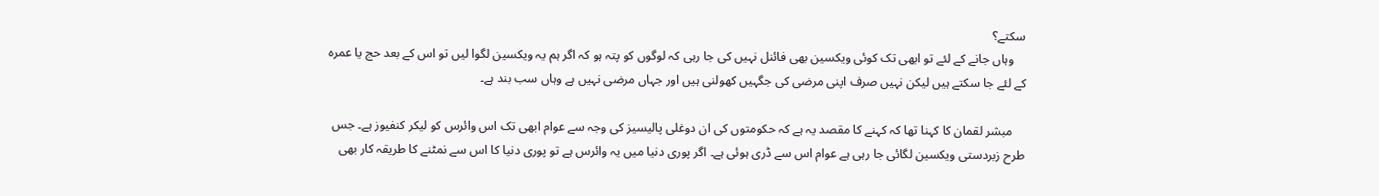سکتے؟
    وہاں جانے کے لئے تو ابھی تک کوئی ویکسین بھی فائنل نہیں کی جا رہی کہ لوگوں کو پتہ ہو کہ اگر ہم یہ ویکسین لگوا لیں تو اس کے بعد حج یا عمرہ کے لئے جا سکتے ہیں لیکن نہیں صرف اپنی مرضی کی جگہیں کھولنی ہیں اور جہاں مرضی نہیں ہے وہاں سب بند ہے۔

    مبشر لقمان کا کہنا تھا کہ کہنے کا مقصد یہ ہے کہ حکومتوں کی ان دوغلی پالیسیز کی وجہ سے عوام ابھی تک اس وائرس کو لیکر کنفیوز ہے۔ جس طرح زبردستی ویکسین لگائی جا رہی ہے عوام اس سے ڈری ہوئی ہے۔ اگر پوری دنیا میں یہ وائرس ہے تو پوری دنیا کا اس سے نمٹنے کا طریقہ کار بھی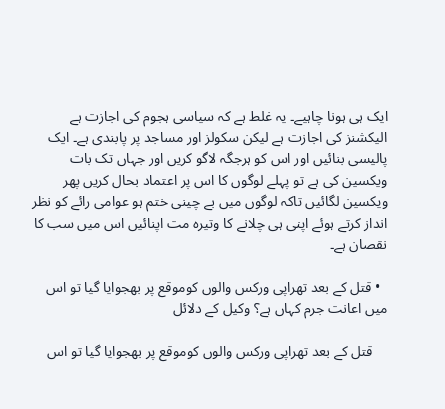ایک ہی ہونا چاہیے۔ یہ غلط ہے کہ سیاسی ہجوم کی اجازت ہے الیکشنز کی اجازت ہے لیکن سکولز اور مساجد پر پابندی ہے۔ ایک پالیسی بنائیں اور اس کو ہرجگہ لاگو کریں اور جہاں تک بات ویکسین کی ہے تو پہلے لوگوں کا اس پر اعتماد بحال کریں پھر ویکسین لگائیں تاکہ لوگوں میں بے چینی ختم ہو عوامی رائے کو نظر انداز کرتے ہوئے اپنی ہی چلانے کا وتیرہ مت اپنائیں اس میں سب کا نقصان ہے۔

  • قتل کے بعد تھراپی ورکس والوں کوموقع پر بھجوایا گیا تو اس میں اعانت جرم کہاں ہے؟ وکیل کے دلائل

    قتل کے بعد تھراپی ورکس والوں کوموقع پر بھجوایا گیا تو اس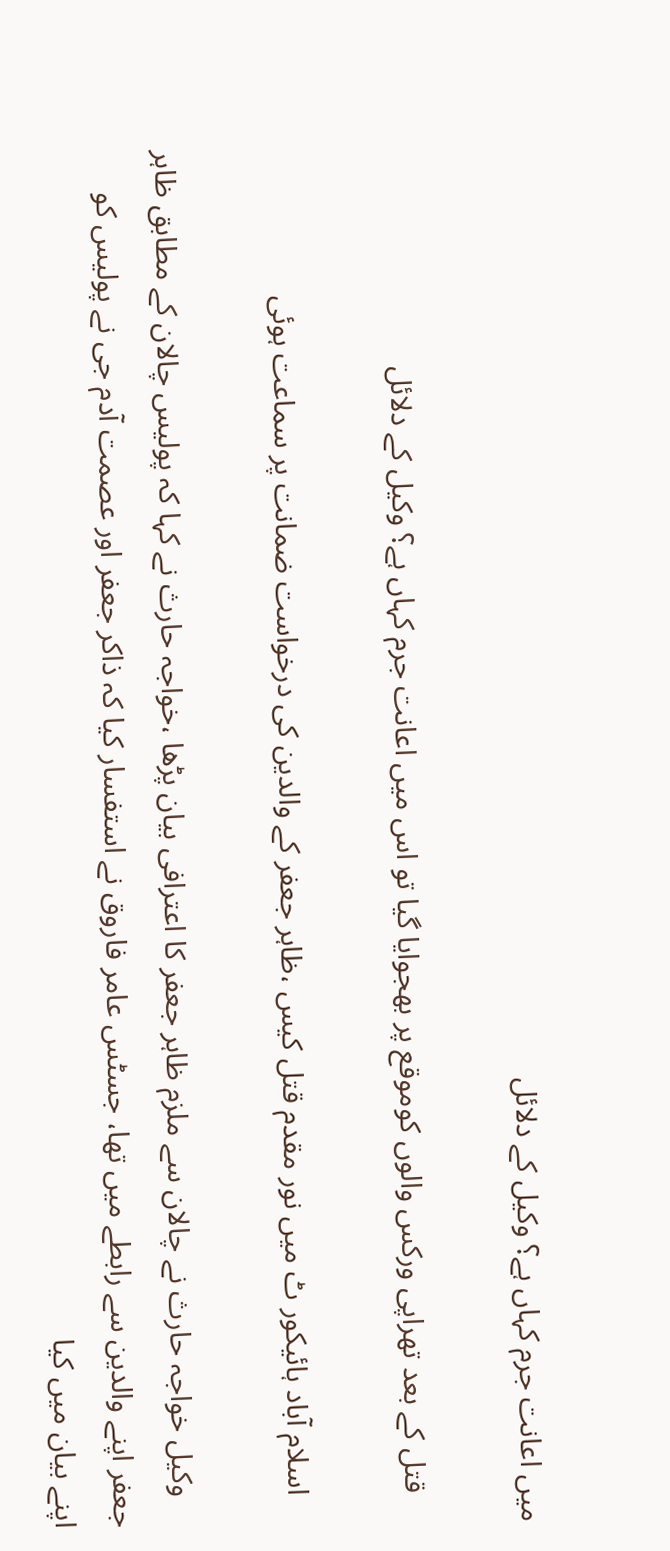میں اعانت جرم کہاں ہے؟ وکیل کے دلائل

    قتل کے بعد تھراپی ورکس والوں کوموقع پر بھجوایا گیا تو اس میں اعانت جرم کہاں ہے؟ وکیل کے دلائل

    اسلام آباد ہائیکور ٹ میں نور مقدم قتل کیس ،ظاہر جعفر کے والدین کی درخواست ضمانت پر سماعت ہوئی

    وکیل خواجہ حارث نے چالان سے ملزم ظاہر جعفر کا اعترافی بیان پڑھا ،خواجہ حارث نے کہا کہ پولیس چالان کے مطابق ظاہر جعفر اپنے والدین سے رابطے میں تھا، جسٹس عامر فاروق نے استفسار کیا کہ ذاکر جعفر اور عصمت آدم جی نے پولیس کو اپنے بیان میں کیا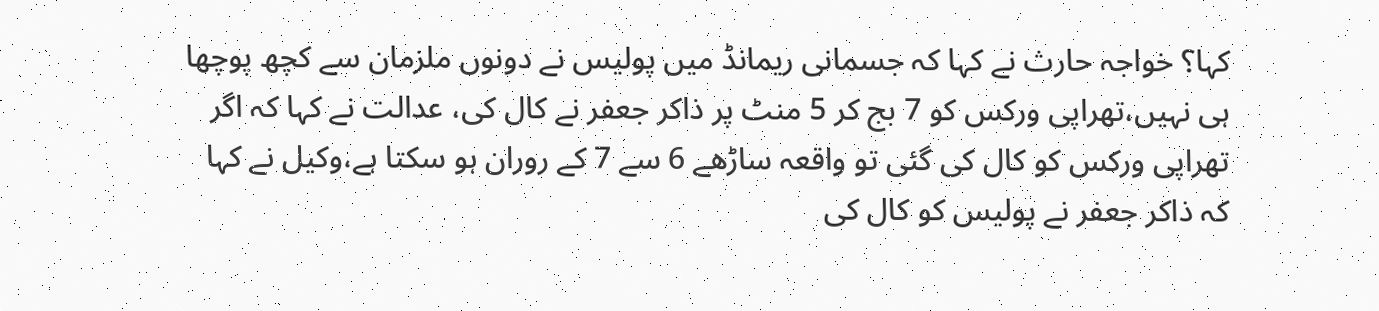کہا؟ خواجہ حارث نے کہا کہ جسمانی ریمانڈ میں پولیس نے دونوں ملزمان سے کچھ پوچھا ہی نہیں،تھراپی ورکس کو 7 بج کر 5 منٹ پر ذاکر جعفر نے کال کی، عدالت نے کہا کہ اگر تھراپی ورکس کو کال کی گئی تو واقعہ ساڑھے 6 سے 7 کے روران ہو سکتا ہے،وکیل نے کہا کہ ذاکر جعفر نے پولیس کو کال کی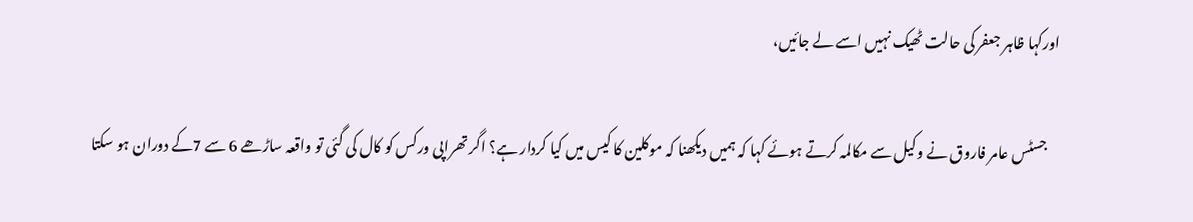اورکہا ظاہر جعفر کی حالت ٹھیک نہیں اسے لے جائیں،

    جسٹس عامر فاروق نے وکیل سے مکالمہ کرتے ہوئے کہا کہ ہمیں دیکھنا کہ موکلین کا کیس میں کیا کردار ہے؟ اگر تھراپی ورکس کو کال کی گئی تو واقعہ ساڑھے 6 سے 7کے دوران ہو سکتا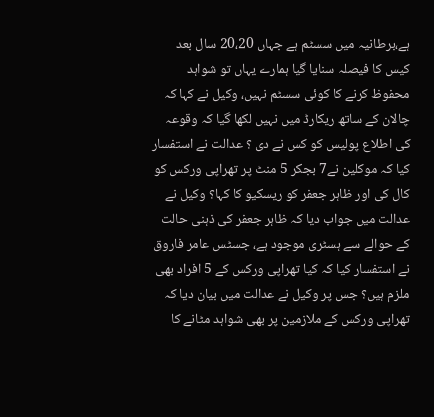ہے،برطانیہ میں سسٹم ہے جہاں 20،20 سال بعد کیس کا فیصلہ سنایا گیا ہمارے یہاں تو شواہد محفوظ کرنے کا کوئی سسٹم نہیں، وکیل نے کہا کہ چالان کے ساتھ ریکارڈ میں نہیں لکھا گیا کہ وقوعہ کی اطلاع پولیس کو کس نے دی ؟ عدالت نے استفسار کیا کہ موکلین نے7 بجکر 5 منٹ پر تھراپی ورکس کو کال کی اور ظاہر جعفر کو ریسکیو کا کہا؟ وکیل نے عدالت میں جواب دیا کہ ظاہر جعفر کی ذہنی حالت کے حوالے سے ہسٹری موجود ہے، جسٹس عامر فاروق نے استفسار کیا کہ کیا تھراپی ورکس کے 5 افراد بھی ملزم ہیں؟ جس پر وکیل نے عدالت میں بیان دیا کہ تھراپی ورکس کے ملازمین پر بھی شواہد مٹانے کا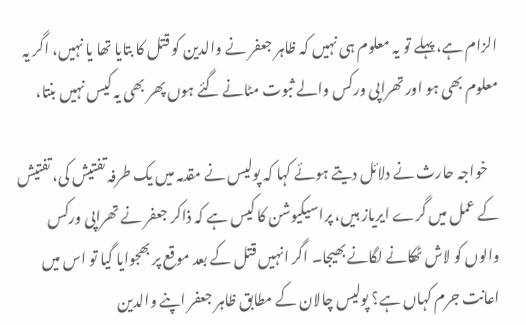الزام ہے، پہلے تو یہ معلوم ہی نہیں کہ ظاہر جعفر نے والدین کو قتل کا بتایا تھا یا نہیں، اگر یہ معلوم بھی ہو اور تھراپی ورکس والے ثبوت مٹانے گئے ہوں پھر بھی یہ کیس نہیں بنتا،

    خواجہ حارث نے دلائل دیتے ہوئے کہا کہ پولیس نے مقدمہ میں یک طرفہ تفتیش کی، تفتیش کے عمل میں گرے ایریاز ہیں، پراسیکیوشن کا کیس ہے کہ ذاکر جعفر نے تھراپی ورکس والوں کو لاش ٹھکانے لگانے بھیجا۔ اگر انہیں قتل کے بعد موقع پر بھجوایا گیا تو اس میں اعانت جرم کہاں ہے؟ پولیس چالان کے مطابق ظاہر جعفر اپنے والدین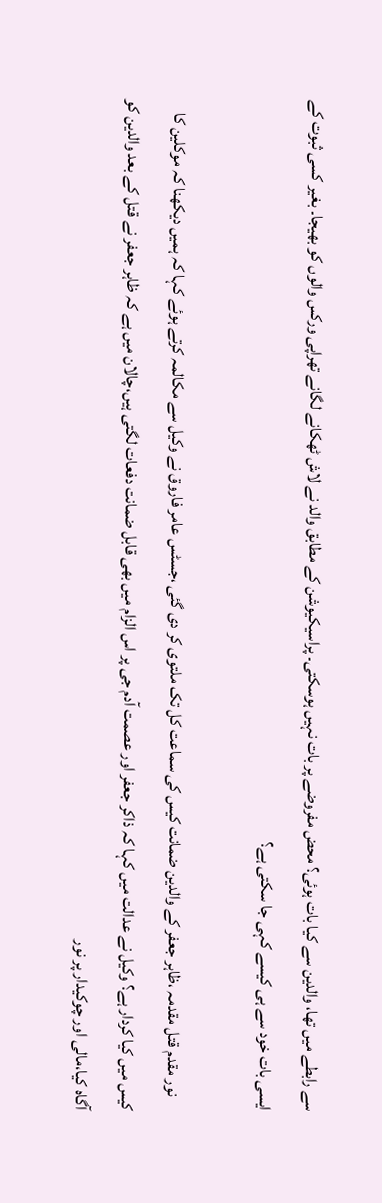سے رابطے میں تھا، والدین سے کیا بات ہوئی؟ محض مفروضے پر بات نہیں ہوسکتی۔ پراسیکیوشن کے مطابق والد نے لاش ٹھکانے لگانے تھراپی ورکس والوں کو بھیجا۔ بغیر کسی ثبوت کے ایسی بات خود سے ہی کیسے کہی جا سکتی ہے؟

    نور مقدم قتل مقدمہ ،ظاہر جعفر کے والدین ضمانت کیس کی سماعت کل تک ملتوی کر دی گئی ،جسٹس عامر فاروق نے وکیل سے مکالمہ کرتے ہوئے کہا کہ ہمیں دیکھنا کہ موکلین کا کیس میں کیا کردار ہے؟ وکیل نے عدالت میں کہا کہ ذاکر جعفر اور عصمت آدم جی پر اس الزام میں بھی قابل ضمانت دفعات لگتی ہیں،چالان میں ہے کہ ظاہر جعفر نے قتل کے بعد والدین کو آگاہ کیا،مالی اور چوکیدار پر نور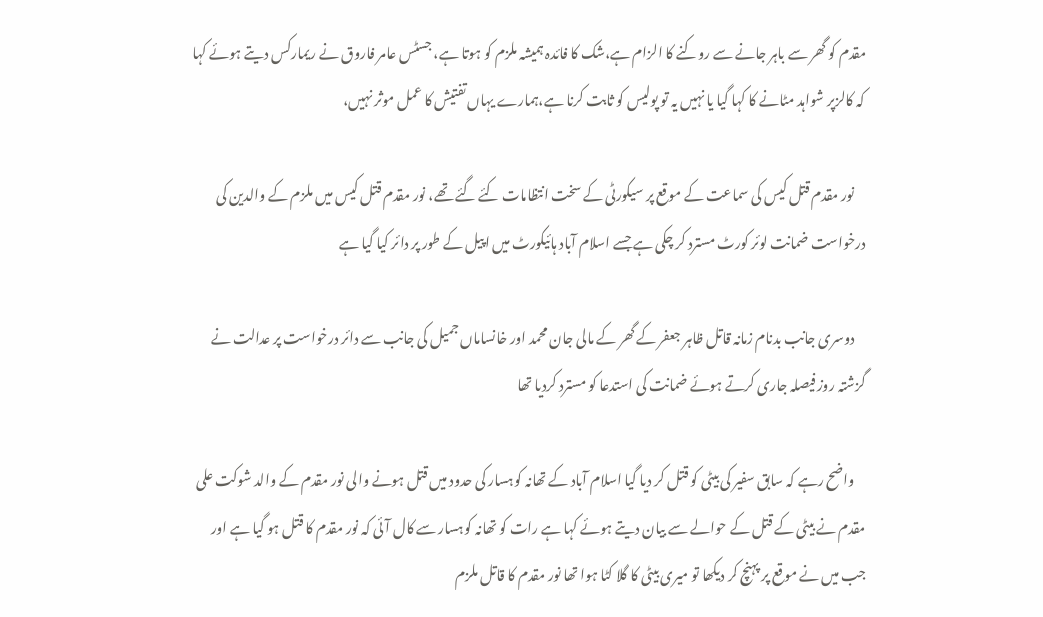مقدم کو گھر سے باہر جانے سے روکنے کا الزام ہے،شک کا فائدہ ہمیشہ ملزم کو ہوتا ہے، جسٹس عامر فاروق نے ریمارکس دیتے ہوئے کہا کہ کالزپر شواہد مٹانے کا کہا گیا یا نہیں یہ تو پولیس کو ثابت کرنا ہے،ہمارے یہاں تفتیش کا عمل موثر نہیں،

    نور مقدم قتل کیس کی سماعت کے موقع پر سیکورٹی کے سخت انتظامات کئے گئے تھے، نور مقدم قتل کیس میں ملزم کے والدین کی درخواست ضمانت لوئر کورٹ مسترد کر چکی ہے جسے اسلام آباد ہائیکورٹ میں اپیل کے طور پر دائر کیا گیا ہے

    دوسری جانب بدنام زمانہ قاتل ظاہر جعفر کے گھر کے مالی جان محمد اور خانساماں جمیل کی جانب سے دائر درخواست پر عدالت نے گزشتہ روز فیصلہ جاری کرتے ہوئے ضمانت کی استدعا کو مسترد کردیا تھا

    واضح رہے کہ سابق سفیر کی بیٹی کو قتل کر دیا گیا اسلام آباد کے تھانہ کوہسار کی حدود میں قتل ہونے والی نور مقدم کے والد شوکت علی مقدم نے بیٹی کے قتل کے حوالے سے بیان دیتے ہوئے کہا ہے رات کو تھانہ کوہسار سے کال آئی کہ نور مقدم کا قتل ہو گیا ہے اور جب میں نے موقع پر پہنچ کر دیکھا تو میری بیٹی کا گلا کٹا ہوا تھا نور مقدم کا قاتل ملزم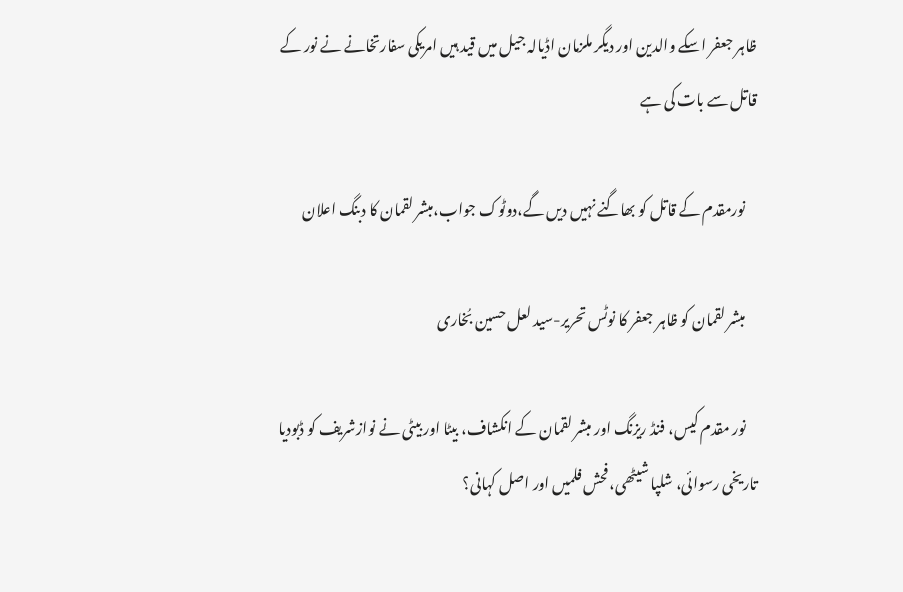ظاہر جعفر اسکے والدین اور دیگر ملزمان اڈیالہ جیل میں قید ہیں امریکی سفارتخانے نے نور کے قاتل سے بات کی ہے

    نورمقدم کے قاتل کو بھاگنے نہیں دیں گے،دوٹوک جواب،مبشر لقمان کا دبنگ اعلان

    مبشر لقمان کو ظاہر جعفر کا نوٹس تحریر-سید لعل حسین بُخاری

    نور مقدم کیس، فنڈ ریزنگ اور مبشر لقمان کے انکشاف، بیٹا اور بیٹی نے نوازشریف کو ڈبودیا تاریخی رسوائی، شلپا شیٹھی، فحش فلمیں اور اصل کہانی؟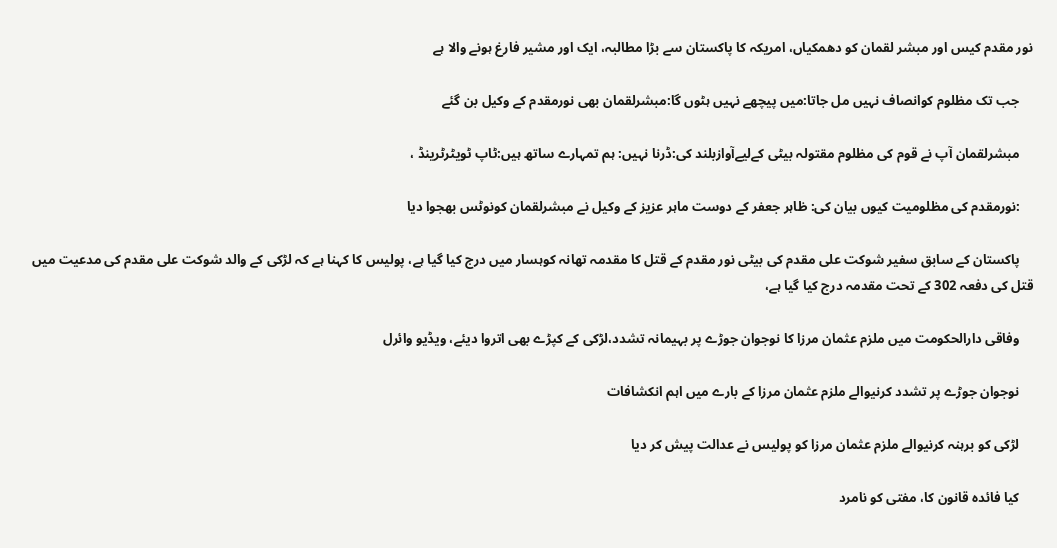نور مقدم کیس اور مبشر لقمان کو دھمکیاں، امریکہ کا پاکستان سے بڑا مطالبہ، ایک اور مشیر فارغ ہونے والا ہے

    جب تک مظلوم کوانصاف نہیں مل جاتا:میں پیچھے نہیں ہٹوں‌ گا:مبشرلقمان بھی نورمقدم کے وکیل بن گئے

    مبشرلقمان آپ نے قوم کی مظلوم مقتولہ بیٹی کےلیےآوازبلند کی:ڈرنا نہیں: ہم تمہارے ساتھ ہیں:ٹاپ ٹویٹرٹرینڈ ،

    :نورمقدم کی مظلومیت کیوں بیان کی: ظاہر جعفر کے دوست ماہر عزیز کے وکیل نے مبشرلقمان کونوٹس بھجوا دیا

    پاکستان کے سابق سفیر شوکت علی مقدم کی بیٹی نور مقدم کے قتل کا مقدمہ تھانہ کوہسار میں درج کیا گیا ہے، پولیس کا کہنا ہے کہ لڑکی کے والد شوکت علی مقدم کی مدعیت میں قتل کی دفعہ 302 کے تحت مقدمہ درج کیا گیا ہے،

    وفاقی دارالحکومت میں ملزم عثمان مرزا کا نوجوان جوڑے پر بہیمانہ تشدد،لڑکی کے کپڑے بھی اتروا دیئے، ویڈیو وائرل

    نوجوان جوڑے پر تشدد کرنیوالے ملزم عثمان مرزا کے بارے میں اہم انکشافات

    لڑکی کو برہنہ کرنیوالے ملزم عثمان مرزا کو پولیس نے عدالت پیش کر دیا

    کیا فائدہ قانون کا، مفتی کو نامرد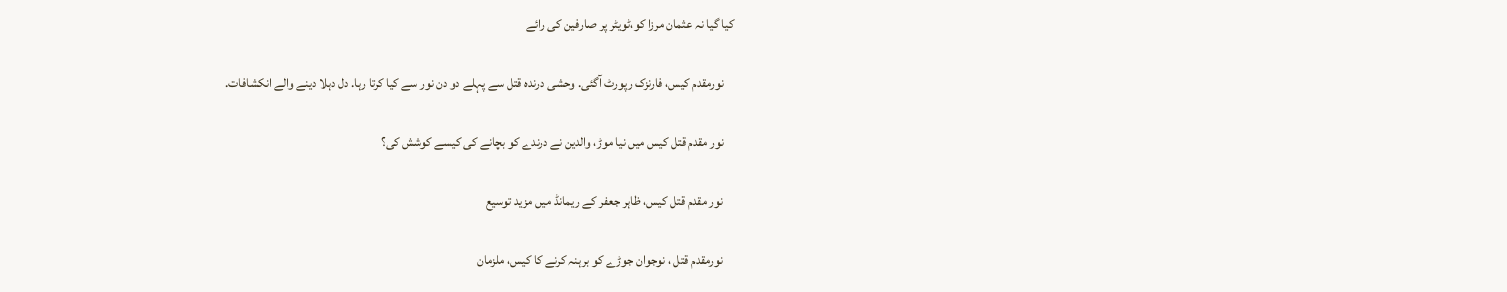کیا گیا نہ عثمان مرزا کو،ٹویٹر پر صارفین کی رائے

    نورمقدم کیس، فارنزک رپورٹ آگئی. وحشی درندہ قتل سے پہلے دو دن نور سے کیا کرتا رہا. دل دہلا دینے والے انکشافات.

    نور مقدم قتل کیس میں نیا موڑ، والدین نے درندے کو بچانے کی کیسے کوشش کی؟

    نور مقدم قتل کیس، ظاہر جعفر کے ریمانڈ میں مزید توسیع

    نورمقدم قتل ، نوجوان جوڑے کو برہنہ کرنے کا کیس، ملزمان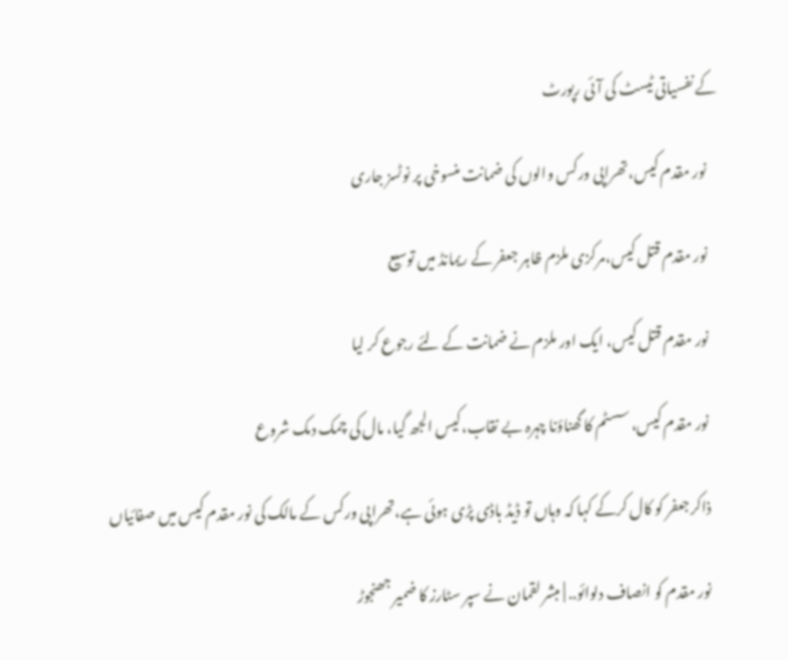کے نفسیاتی ٹیسٹ کی آئی رپورٹ

    نور مقدم کیس،تھراپی ورکس والوں کی ضمانت منسوخی پر نوٹسز جاری

    نور مقدم قتل کیس،مرکزی ملزم ظاہر جعفر کے ریمانڈ میں توسیع

    نور مقدم قتل کیس، ایک اور ملزم نے ضمانت کے لئے رجوع کر لیا

    نور مقدم کیس، سسٹم کا گھناؤنا چہرہ بے نقاب،کیس الجھ گیا، مال کی چمک دمک شروع

    ذاکرجعفر کو کال کرکے کہا کہ وہاں تو ڈیڈ باڈی پڑی ہوئی ہے،تھراپی ورکس کے مالک کی نور مقدم کیس میں صفائیاں

    نور مقدم کو انصاف دلوائو.. | مبشر لقمان نے سپر سٹارز کا ضمیر جھنجوڑ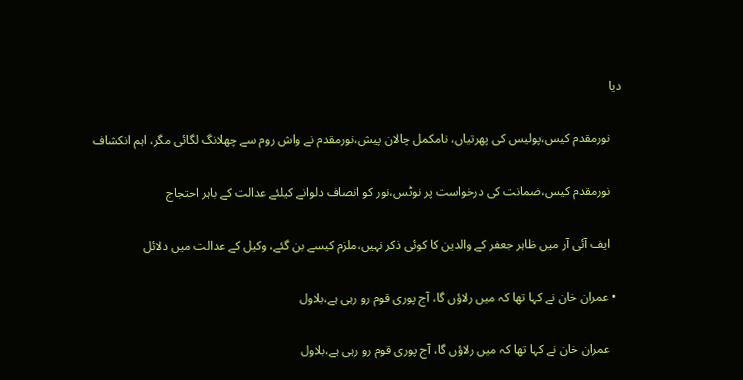دیا

    نورمقدم کیس،پولیس کی پھرتیاں، نامکمل چالان پیش،نورمقدم نے واش روم سے چھلانگ لگائی مگر، اہم انکشاف

    نورمقدم کیس،ضمانت کی درخواست پر نوٹس،نور کو انصاف دلوانے کیلئے عدالت کے باہر احتجاج

    ایف آئی آر میں ظاہر جعفر کے والدین کا کوئی ذکر نہیں،ملزم کیسے بن گئے، وکیل کے عدالت میں دلائل

  • عمران خان نے کہا تھا کہ میں رلاؤں گا، آج پوری قوم رو رہی ہے،بلاول

    عمران خان نے کہا تھا کہ میں رلاؤں گا، آج پوری قوم رو رہی ہے،بلاول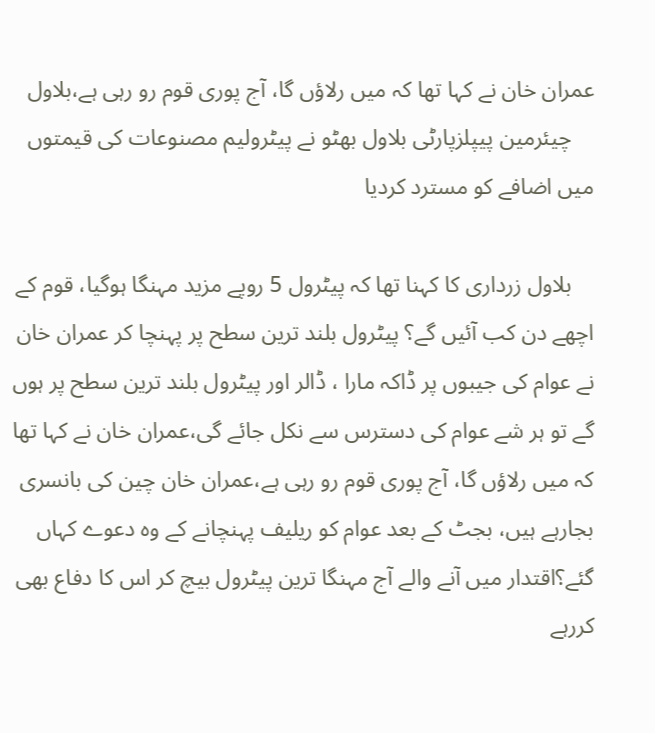عمران خان نے کہا تھا کہ میں رلاؤں گا، آج پوری قوم رو رہی ہے،بلاول
    چیئرمین پیپلزپارٹی بلاول بھٹو نے پیٹرولیم مصنوعات کی قیمتوں میں اضافے کو مسترد کردیا

    بلاول زرداری کا کہنا تھا کہ پیٹرول 5 روپے مزید مہنگا ہوگیا، قوم کے اچھے دن کب آئیں گے؟ پیٹرول بلند ترین سطح پر پہنچا کر عمران خان نے عوام کی جیبوں پر ڈاکہ مارا ، ڈالر اور پیٹرول بلند ترین سطح پر ہوں گے تو ہر شے عوام کی دسترس سے نکل جائے گی،عمران خان نے کہا تھا کہ میں رلاؤں گا، آج پوری قوم رو رہی ہے،عمران خان چین کی بانسری بجارہے ہیں، بجٹ کے بعد عوام کو ریلیف پہنچانے کے وہ دعوے کہاں گئے؟اقتدار میں آنے والے آج مہنگا ترین پیٹرول بیچ کر اس کا دفاع بھی کررہے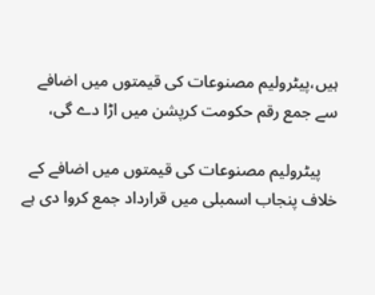ہیں،پیٹرولیم مصنوعات کی قیمتوں میں اضافے سے جمع رقم حکومت کرپشن میں اڑا دے گی،

    پیٹرولیم مصنوعات کی قیمتوں میں اضافے کے خلاف پنجاب اسمبلی میں قرارداد جمع کروا دی ہے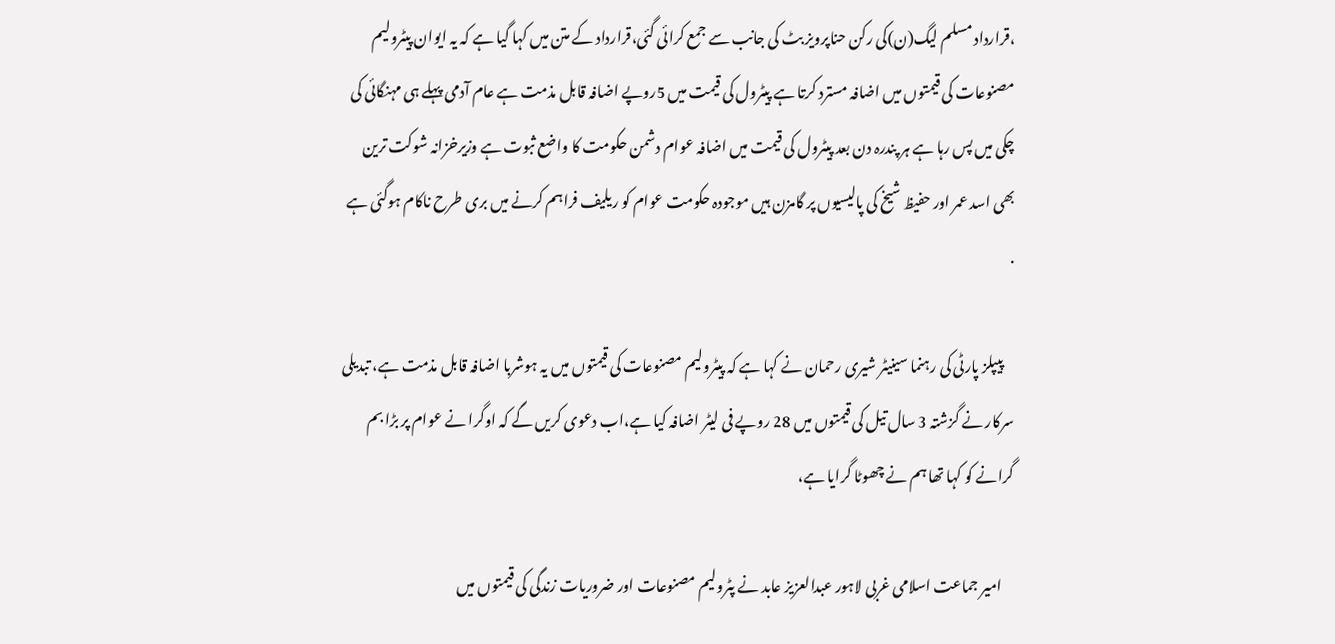،قرارداد مسلم لیگ(ن)کی رکن حناپرویز بٹ کی جانب سے جمع کرائی گئی،قرارداد کے متن میں کہا گیا ہے کہ یہ ایوان پیٹرولیم مصنوعات کی قیمتوں میں اضافہ مسترد کرتا ہے پیٹرول کی قیمت میں 5روپے اضافہ قابل مذمت ہے عام آدمی پہلے ہی مہنگائی کی چکی میں پس رہا ہے ہر پندرہ دن بعد پیٹرول کی قیمت میں اضافہ عوام دشمن حکومت کا واضع ثبوت ہے وزیرخزانہ شوکت ترین بھی اسد عمر اور حفیظ شیخ کی پالیسیوں پر گامزن ہیں موجودہ حکومت عوام کو ریلیف فراہم کرنے میں بری طرح ناکام ہوگئی ہے .

    پیپلز پارٹی کی رہنما سینیٹر شیری رحمان نے کہا ہے کہ پیٹرولیم مصنوعات کی قیمتوں میں یہ ہوشربا اضافہ قابل مذمت ہے، تبدیلی سرکار نے گزشتہ 3 سال تیل کی قیمتوں میں 28 روپے فی لیٹر اضافہ کیا ہے،اب دعوی کریں گے کہ اوگرا نے عوام پر بڑا بم گرانے کو کہا تھا ہم نے چھوٹا گرایا ہے،

    امیر جماعت اسلامی غربی لاہور عبدالعزیز عابد نے پٹرولیم مصنوعات اور ضروریات زندگی کی قیمتوں میں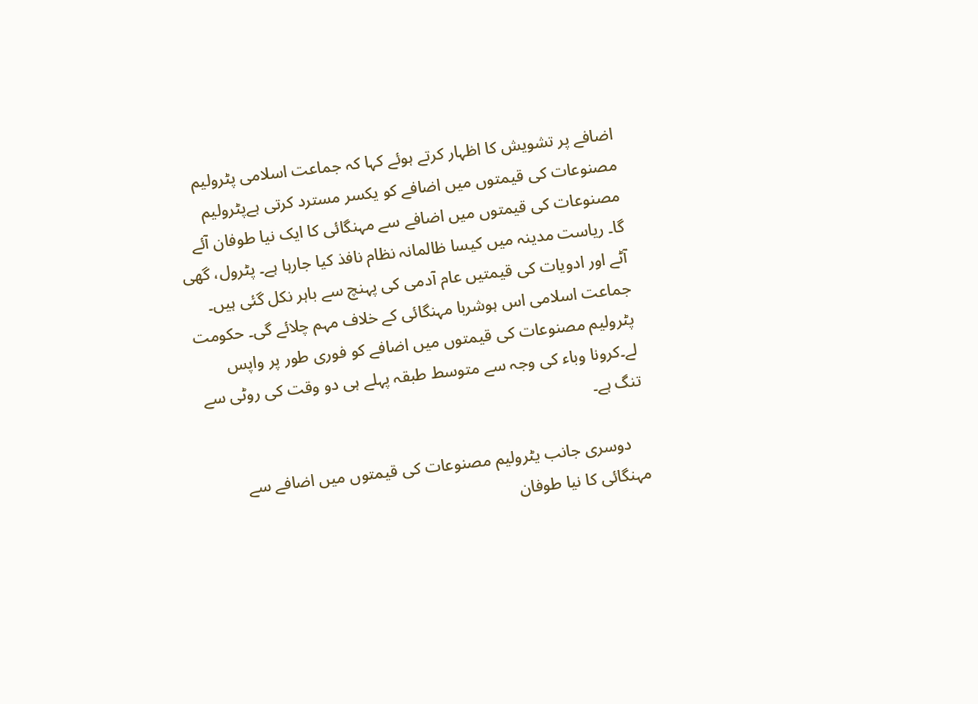اضافے پر تشویش کا اظہار کرتے ہوئے کہا کہ جماعت اسلامی پٹرولیم مصنوعات کی قیمتوں میں اضافے کو یکسر مسترد کرتی ہےپٹرولیم مصنوعات کی قیمتوں میں اضافے سے مہنگائی کا ایک نیا طوفان آئے گا۔ ریاست مدینہ میں کیسا ظالمانہ نظام نافذ کیا جارہا ہے۔ پٹرول، گھی آٹے اور ادویات کی قیمتیں عام آدمی کی پہنچ سے باہر نکل گئی ہیں۔ جماعت اسلامی اس ہوشربا مہنگائی کے خلاف مہم چلائے گی۔ حکومت پٹرولیم مصنوعات کی قیمتوں میں اضافے کو فوری طور پر واپس لے۔کرونا وباء کی وجہ سے متوسط طبقہ پہلے ہی دو وقت کی روٹی سے تنگ ہے۔

    دوسری جانب یٹرولیم مصنوعات کی قیمتوں میں اضافے سے مہنگائی کا نیا طوفان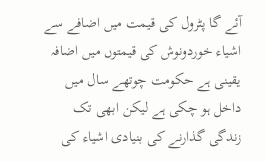آئے گا پٹرول کی قیمت میں اضافے سے اشیاء خوردونوش کی قیمتوں میں اضافہ یقینی ہے حکومت چوتھے سال میں داخل ہو چکی ہے لیکن ابھی تک زندگی گذارنے کی بنیادی اشیاء کی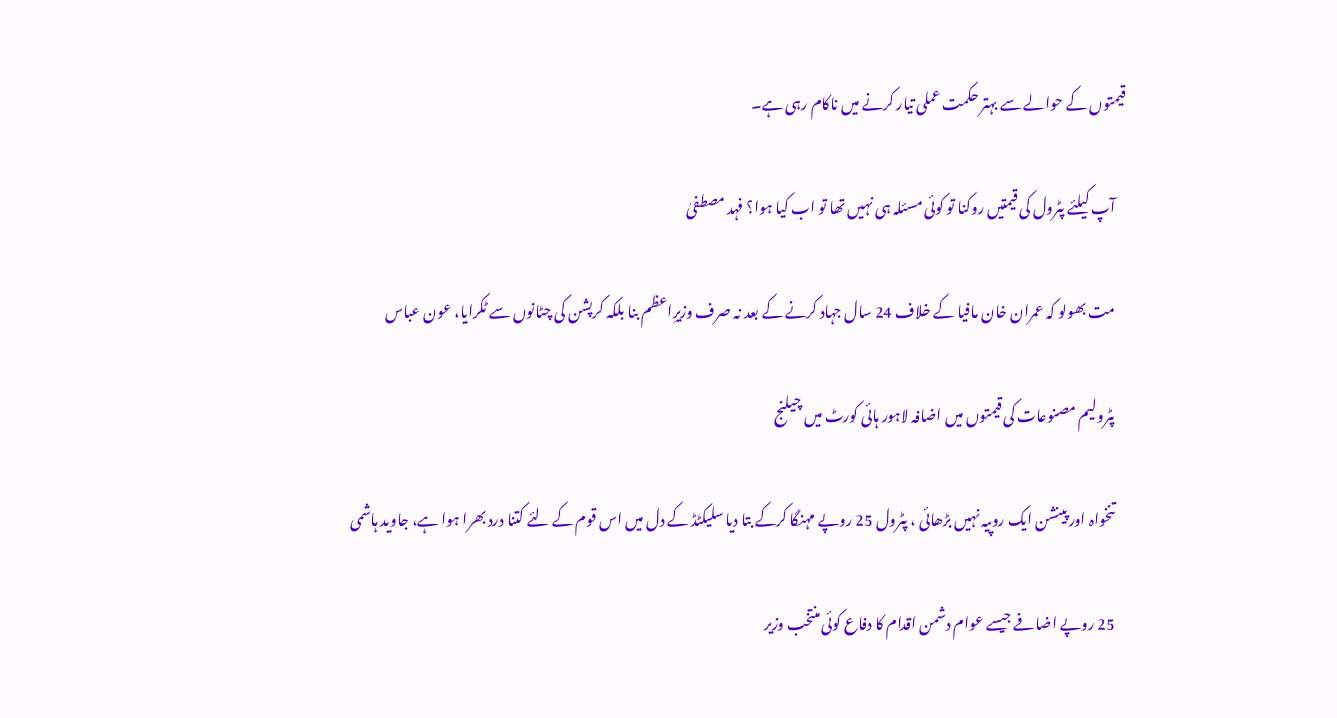قیمتوں کے حوالے سے بہتر حکمت عملی تیار کرنے میں ناکام رہی ہے۔

    آپ کیلئے پٹرول کی قیمتیں روکنا تو کوئی مسئلہ ہی نہیں تھا تو اب کیا ہوا؟ فہد مصطفیٰ

    مت بھولو کہ عمران خان مافیا کے خلاف 24 سال جہاد کرنے کے بعد نہ صرف وزیرِاعظم بنا بلکہ کرپشن کی چٹانوں سے ٹکرایا، عون عباس

    پٹرولیم مصنوعات کی قیمتوں میں اضافہ لاہور ہائی کورٹ میں چیلنج

    تنخواہ اور پینشن ایک روپیہ نہیں بڑھائی ، پٹرول 25 روپے مہنگا کرکے بتا دیا سلیکٹڈ کے دل میں اس قوم کے لئے کتنا درد بھرا ہوا ہے، جاوید ہاشمی

    25 روپے اضافے جیسے عوام دشمن اقدام کا دفاع کوئی منتخب وزیر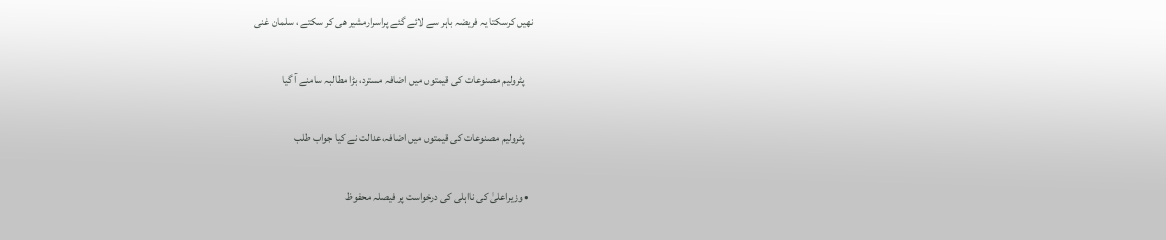نھیں کرسکتا یہ فریضہ باہر سے لائے گئے پراسرارمشیر ھی کر سکتے ، سلمان غنی

    پٹرولیم مصنوعات کی قیمتوں میں اضافہ مسترد، بڑا مطالبہ سامنے آ گیا

    پٹرولیم مصنوعات کی قیمتوں میں اضافہ،عدالت نے کیا جواب طلب

  • وزیراعلیٰ کی نااہلی کی درخواست پر فیصلہ محفوظ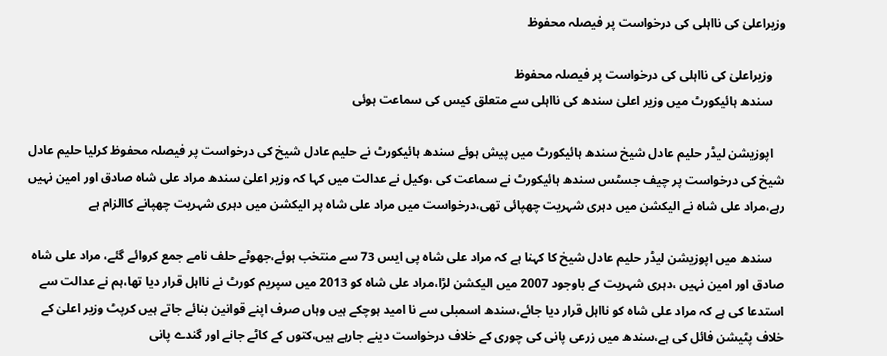وزیراعلیٰ کی نااہلی کی درخواست پر فیصلہ محفوظ

    وزیراعلیٰ کی نااہلی کی درخواست پر فیصلہ محفوظ
    سندھ ہائیکورٹ میں وزیر اعلیٰ سندھ کی نااہلی سے متعلق کیس کی سماعت ہوئی

    اپوزیشن لیڈر حلیم عادل شیخ سندھ ہائیکورٹ میں پیش ہوئے سندھ ہائیکورٹ نے حلیم عادل شیخ کی درخواست پر فیصلہ محفوظ کرلیا حلیم عادل شیخ کی درخواست پر چیف جسٹس سندھ ہائیکورٹ نے سماعت کی ،وکیل نے عدالت میں کہا کہ وزیر اعلیٰ سندھ مراد علی شاہ صادق اور امین نہیں رہے،مراد علی شاہ نے الیکشن میں دہری شہریت چھپائی تھی،درخواست میں مراد علی شاہ پر الیکشن میں دہری شہریت چھپانے کاالزام ہے

    سندھ میں اپوزیشن لیڈر حلیم عادل شیخ کا کہنا ہے کہ مراد علی شاہ پی ایس 73 سے منتخب ہوئے،جھوٹے حلف نامے جمع کروائے گئے، مراد علی شاہ صادق اور امین نہیں ،دہری شہریت کے باوجود 2007 میں الیکشن لڑا،مراد علی شاہ کو 2013 میں سپریم کورٹ نے نااہل قرار دیا تھا،ہم نے عدالت سے استدعا کی ہے کہ مراد علی شاہ کو نااہل قرار دیا جائے،سندھ اسمبلی سے نا امید ہوچکے ہیں وہاں صرف اپنے قوانین بنائے جاتے ہیں کرپٹ وزیر اعلیٰ کے خلاف پٹیشن فائل کی ہے،سندھ میں زرعی پانی کی چوری کے خلاف درخواست دینے جارہے ہیں،کتوں کے کاٹے جانے اور گندے پانی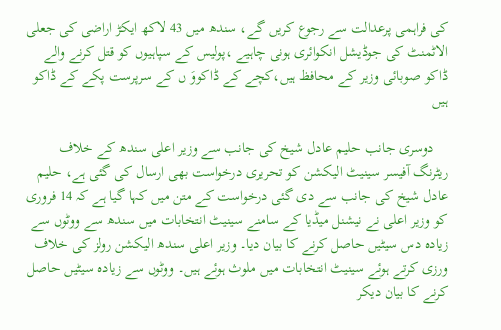کی فراہمی پرعدالت سے رجوع کریں گے، سندھ میں 43 لاکھ ایکڑ اراضی کی جعلی الاٹمنٹ کی جوڈیشل انکوائری ہونی چاہیے ،پولیس کے سپاہیوں کو قتل کرنے والے ڈاکو صوبائی وزیر کے محافظ ہیں،کچے کے ڈاکووَ ں کے سرپرست پکے کے ڈاکو ہیں

    دوسری جانب حلیم عادل شیخ کی جانب سے وزیر اعلی سندھ کے خلاف ریٹرنگ آفیسر سینیٹ الیکشن کو تحریری درخواست بھی ارسال کی گئی ہے، حلیم عادل شیخ کی جانب سے دی گئی درخواست کے متن میں کہا گیا ہے کہ 14 فروری کو وزیر اعلی نے نیشنل میڈیا کے سامنے سینیٹ انتخابات میں سندھ سے ووٹوں سے زیادہ دس سیٹیں حاصل کرنے کا بیان دیا۔ وزیر اعلی سندھ الیکشن رولز کی خلاف ورزی کرتے ہوئے سینیٹ انتخابات میں ملوث ہوئے ہیں۔ ووٹوں سے زیادہ سیٹیں حاصل کرنے کا بیان دیکر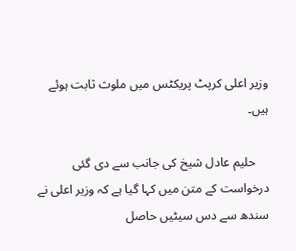وزیر اعلی کرپٹ پریکٹس میں ملوث ثابت ہوئے ہیں۔

    حلیم عادل شیخ کی جانب سے دی گئی درخواست کے متن میں کہا گیا ہے کہ وزیر اعلی نے سندھ سے دس سیٹیں حاصل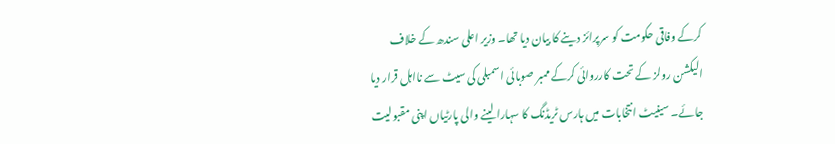کرکے وفاقی حکومت کو سرپرائز دینے کا بیان دیا تھا۔ وزیر اعلی سندھ کے خلاف الیکشن رولز کے تحت کارروائی کرکے ممبر صوبائی اسمبلی کی سیٹ سے نااہل قرار دیا جائے۔ سینیٹ انتخابات میں ہارس ٹریڈنگ کا سہارا لینے والی پارٹیاں اپنی مقبولیت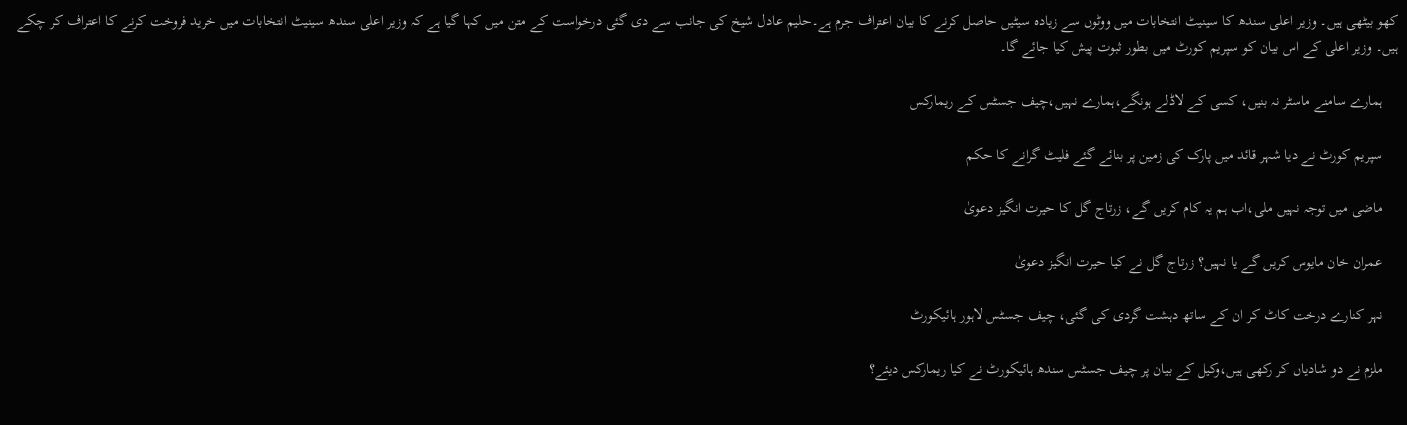کھو بیٹھی ہیں۔ وزیر اعلی سندھ کا سینیٹ انتخابات میں ووٹوں سے زیادہ سیٹیں حاصل کرنے کا بیان اعتراف جرم ہے۔حلیم عادل شیخ کی جانب سے دی گئی درخواست کے متن میں کہا گیا ہے کہ وزیر اعلی سندھ سینیٹ انتخابات میں خرید فروخت کرنے کا اعتراف کر چکے ہیں۔ وزیر اعلی کے اس بیان کو سپریم کورٹ میں بطور ثبوت پیش کیا جائے گا۔

    ہمارے سامنے ماسٹر نہ بنیں، کسی کے لاڈلے ہونگے،ہمارے نہیں،چیف جسٹس کے ریمارکس

    سپریم کورٹ نے دیا شہر قائد میں پارک کی زمین پر بنائے گئے فلیٹ گرانے کا حکم

    ماضی میں توجہ نہیں ملی،اب ہم یہ کام کریں گے، زرتاج گل کا حیرت انگیز دعویٰ

    عمران خان مایوس کریں گے یا نہیں؟ زرتاج گل نے کیا حیرت انگیز دعویٰ

    نہر کنارے درخت کاٹ کر ان کے ساتھ دہشت گردی کی گئی، چیف جسٹس لاہور ہائیکورٹ

    ملزم نے دو شادیاں کر رکھی ہیں،وکیل کے بیان پر چیف جسٹس سندھ ہائیکورٹ نے کیا ریمارکس دیئے؟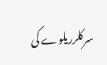سرکلرریلوے کی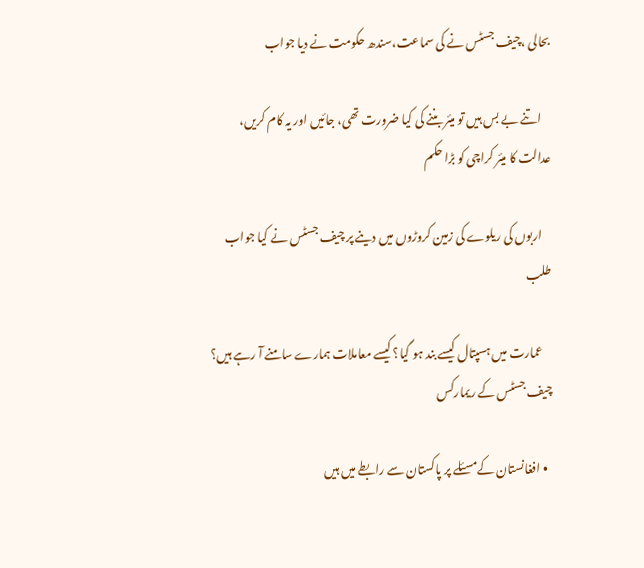بحالی ،چیف جسٹس نے کی سماعت،سندھ حکومت نے دیا جواب

    اتنے بے بس ہیں تو میئر بننے کی کیا ضرورت تھی، جائیں اور یہ کام کریں، عدالت کا میئر کراچی کو بڑا حکم

    اربوں کی ریلوے کی زمین کروڑوں میں دینے پر چیف جسٹس نے کیا جواب طلب

    عمارت میں ہسپتال کیسے بند ہو گیا؟ کیسے معاملات ہمارے سامنے آ رہے ہیں؟ چیف جسٹس کے ریمارکس

  • افغانستان کےمسئلے پر پاکستان سے رابطے میں ہیں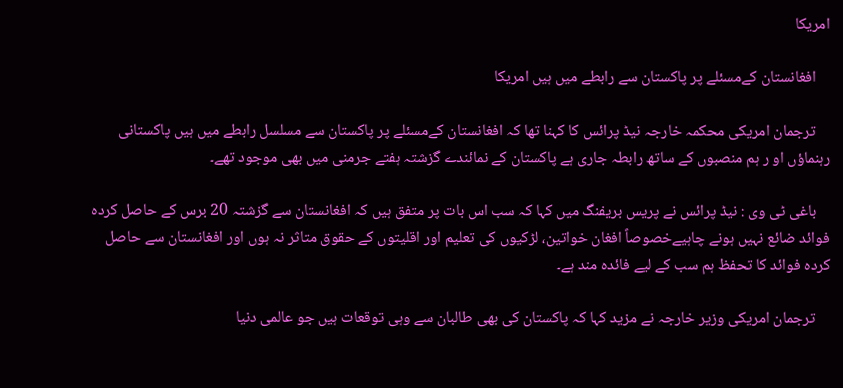امریکا

    افغانستان کےمسئلے پر پاکستان سے رابطے میں ہیں امریکا

    ترجمان امریکی محکمہ خارجہ نیڈ پرائس کا کہنا تھا کہ افغانستان کےمسئلے پر پاکستان سے مسلسل رابطے میں ہیں پاکستانی رہنماؤں او ر ہم منصبوں کے ساتھ رابطہ جاری ہے پاکستان کے نمائندے گزشتہ ہفتے جرمنی میں بھی موجود تھے۔

    باغی ٹی وی : نیڈ پرائس نے پریس بریفنگ میں کہا کہ سب اس بات پر متفق ہیں کہ افغانستان سے گزشتہ 20 برس کے حاصل کردہ فوائد ضائع نہیں ہونے چاہیےخصوصاً افغان خواتین، لڑکیوں کی تعلیم اور اقلیتوں کے حقوق متاثر نہ ہوں اور افغانستان سے حاصل کردہ فوائد کا تحفظ ہم سب کے لیے فائدہ مند ہے۔

    ترجمان امریکی وزیر خارجہ نے مزید کہا کہ پاکستان کی بھی طالبان سے وہی توقعات ہیں جو عالمی دنیا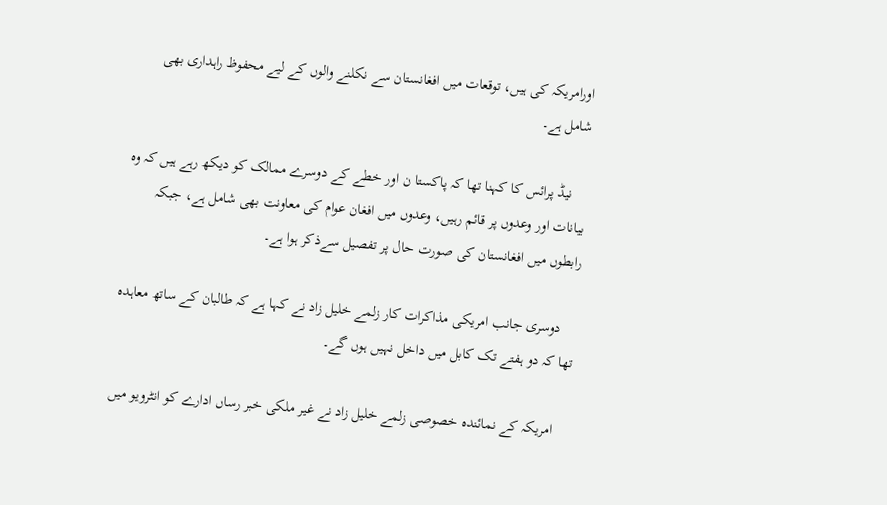اورامریکہ کی ہیں، توقعات میں افغانستان سے نکلنے والوں کے لیے محفوظ راہداری بھی شامل ہے۔

    نیڈ پرائس کا کہنا تھا کہ پاکستا ن اور خطے کے دوسرے ممالک کو دیکھ رہے ہیں کہ وہ بیانات اور وعدوں پر قائم رہیں، وعدوں میں افغان عوام کی معاونت بھی شامل ہے، جبکہ رابطوں میں افغانستان کی صورت حال پر تفصیل سےذکر ہوا ہے۔

    دوسری جانب امریکی مذاکرات کار زلمے خلیل زاد نے کہا ہے کہ طالبان کے ساتھ معاہدہ تھا کہ دو ہفتے تک کابل میں داخل نہیں ہوں گے۔

    امریکہ کے نمائندہ خصوصی زلمے خلیل زاد نے غیر ملکی خبر رساں ادارے کو انٹرویو میں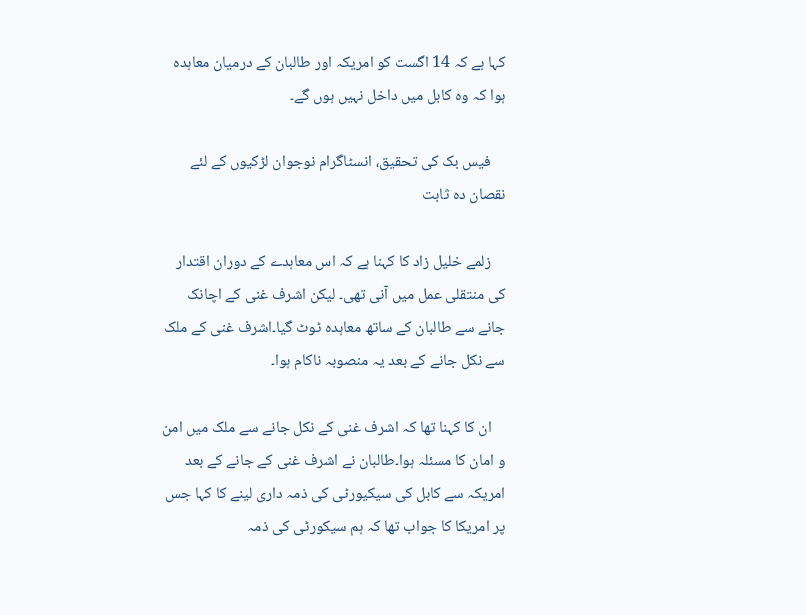کہا ہے کہ 14 اگست کو امریکہ اور طالبان کے درمیان معاہدہ ہوا کہ وہ کابل میں داخل نہیں ہوں گے۔

    فیس بک کی تحقیق، انسٹاگرام نوجوان لڑکیوں کے لئے نقصان دہ ثابت

    زلمے خلیل زاد کا کہنا ہے کہ اس معاہدے کے دوران اقتدار کی منتقلی عمل میں آنی تھی۔ لیکن اشرف غنی کے اچانک جانے سے طالبان کے ساتھ معاہدہ ٹوٹ گیا۔اشرف غنی کے ملک سے نکل جانے کے بعد یہ منصوبہ ناکام ہوا۔

    ان کا کہنا تھا کہ اشرف غنی کے نکل جانے سے ملک میں امن و امان کا مسئلہ ہوا۔طالبان نے اشرف غنی کے جانے کے بعد امریکہ سے کابل کی سیکیورٹی کی ذمہ داری لینے کا کہا جس پر امریکا کا جواب تھا کہ ہم سیکورٹی کی ذمہ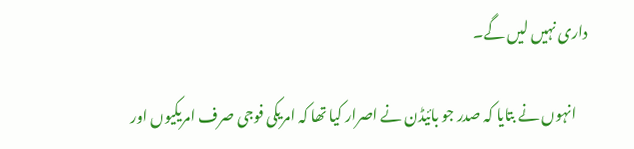داری نہیں لیں گے۔

    انہوں نے بتایا کہ صدر جو بائیڈن نے اصرار کیا تھا کہ امریکی فوجی صرف امریکیوں اور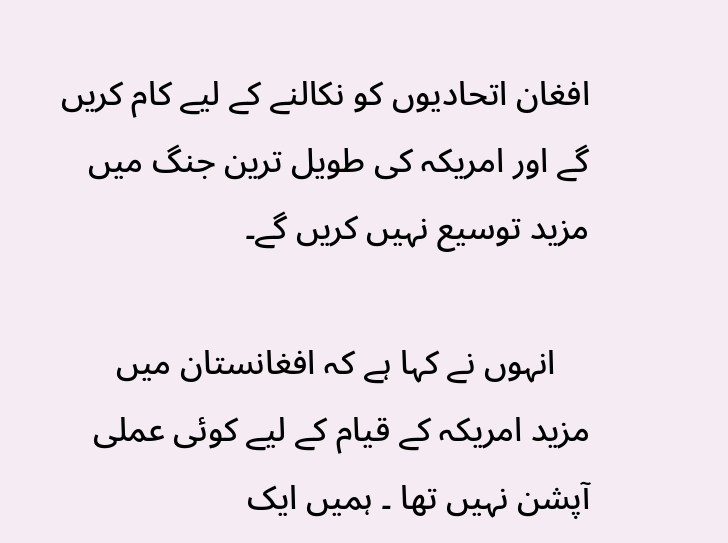افغان اتحادیوں کو نکالنے کے لیے کام کریں گے اور امریکہ کی طویل ترین جنگ میں مزید توسیع نہیں کریں گے۔

    انہوں نے کہا ہے کہ افغانستان میں مزید امریکہ کے قیام کے لیے کوئی عملی آپشن نہیں تھا ۔ ہمیں ایک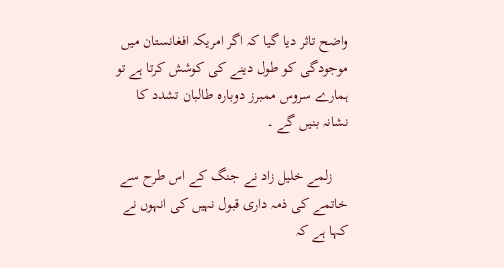واضح تاثر دیا گیا کہ اگر امریکہ افغانستان میں موجودگی کو طول دینے کی کوشش کرتا ہے تو ہمارے سروس ممبرز دوبارہ طالبان تشدد کا نشانہ بنیں گے ۔

    زلمے خلیل زاد نے جنگ کے اس طرح سے خاتمے کی ذمہ داری قبول نہیں کی انہوں نے کہا ہے کہ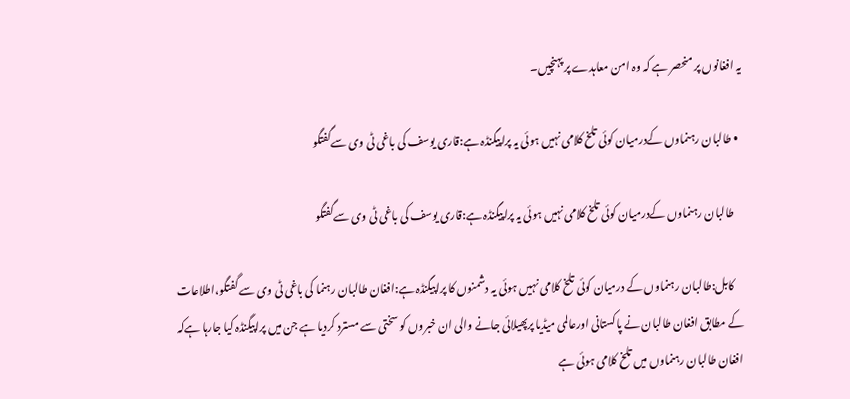یہ افغانوں پر منحصر ہے کہ وہ امن معاہدے پر پہنچیں۔

  • طالبان رہنماوں کےدرمیان کوئی تلخ کلامی نہیں ہوئی یہ پراپیگنڈہ ہے:قاری یوسف کی باغی ٹی وی سےگفتگو

    طالبان رہنماوں کےدرمیان کوئی تلخ کلامی نہیں ہوئی یہ پراپیگنڈہ ہے:قاری یوسف کی باغی ٹی وی سےگفتگو

    کابل:طالبان رہنماوں کے درمیان کوئی تلخ کلامی نہیں ہوئی یہ دشمنوں‌ کا پراپیگنڈہ ہے:افغان طالبان رہنما کی باغی ٹی وی سے گفتگو،اطلاعات کے مطابق افغان طالبان نے پاکستانی اورعالمی میڈیا پرپھیلائی جانے والی ان خبروں کو سختی سے مسترد کردیا ہے جن میں پراپیگنڈہ کیا جارہا ہےکہ افغان طالبان رہنماوں میں تلخ کلامی ہوئی ہے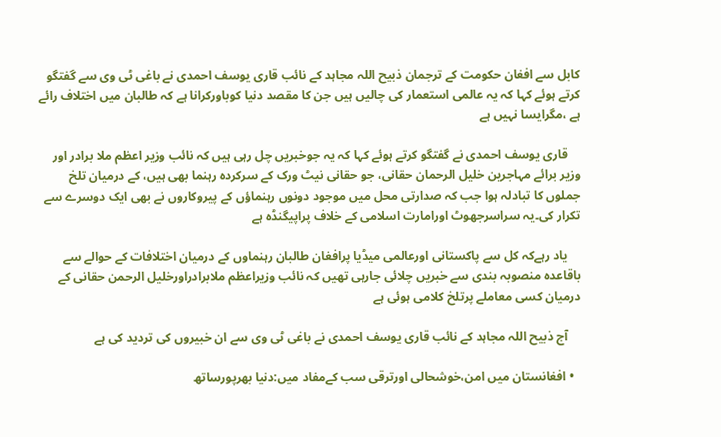کابل سے افغان حکومت کے ترجمان ذبیح اللہ مجاہد کے نائب قاری یوسف احمدی نے باغی ٹی وی سے گفتگو کرتے ہوئے کہا کہ یہ عالمی استعمار کی چالیں ہیں جن کا مقصد دنیا کوباورکرانا ہے کہ طالبان میں اختلاف رائے ہے ،مگرایسا نہیں ہے

    قاری یوسف احمدی نے گفتگو کرتے ہوئے کہا کہ یہ جوخبریں چل رہی ہیں‌ کہ نائب وزیر اعظم ملا برادر اور وزیر برائے مہاجرین خلیل الرحمان حقانی، جو حقانی نیٹ ورک کے سرکردہ رہنما بھی ہیں، کے درمیان تلخ جملوں کا تبادلہ ہوا جب کہ صدارتی محل میں موجود دونوں رہنماؤں کے پیروکاروں نے بھی ایک دوسرے سے تکرار کی۔یہ سراسرجھوٹ اورامارت اسلامی کے خلاف پراپیگنڈہ ہے

    یاد رہےکہ کل سے پاکستانی اورعالمی میڈیا پرافغان طالبان رہنماوں کے درمیان اختلافات کے حوالے سے باقاعدہ منصوبہ بندی سے خبریں‌ چلائی جارہی تھیں کہ نائب وزیراعظم ملابرادراورخلیل الرحمن حقانی کے درمیان کسی معاملے پرتلخ کلامی ہوئی ہے

    آج ذبیح اللہ مجاہد کے نائب قاری یوسف احمدی نے باغی ٹی وی سے ان خبیروں کی تردید کی ہے

  • افغانستان میں امن،خوشحالی اورترقی سب کےمفاد میں:دنیا بھرپورساتھ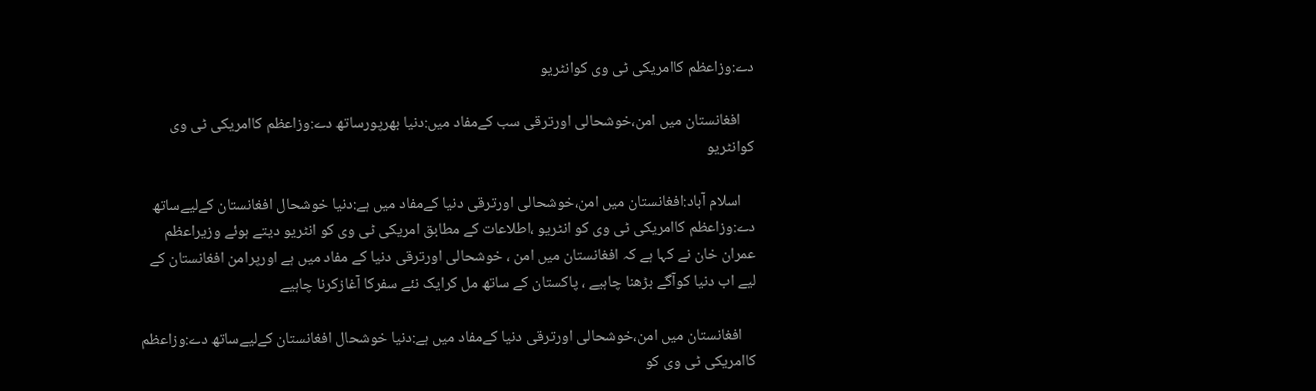دے:وزاعظم کاامریکی ٹی وی کوانٹریو

    افغانستان میں امن،خوشحالی اورترقی سب کےمفاد میں:دنیا بھرپورساتھ دے:وزاعظم کاامریکی ٹی وی کوانٹریو

    اسلام آباد:افغانستان میں امن،خوشحالی اورترقی دنیا کےمفاد میں ہے:دنیا خوشحال افغانستان کےلیےساتھ دے:وزاعظم کاامریکی ٹی وی کو انٹریو ،اطلاعات کے مطابق امریکی ٹی وی کو انٹریو دیتے ہوئے وزیراعظم عمران خان نے کہا ہے کہ افغانستان میں امن ، خوشحالی اورترقی دنیا کے مفاد میں ہے اورپرامن افغانستان کے لیے اب دنیا کوآگے بڑھنا چاہیے ، پاکستان کے ساتھ مل کرایک نئے سفرکا آغازکرنا چاہیے

    افغانستان میں امن،خوشحالی اورترقی دنیا کےمفاد میں ہے:دنیا خوشحال افغانستان کےلیےساتھ دے:وزاعظم کاامریکی ٹی وی کو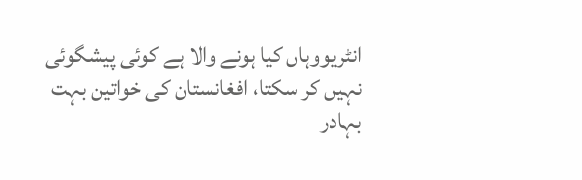انٹریووہاں کیا ہونے والا ہے کوئی پیشگوئی نہیں کر سکتا، افغانستان کی خواتین بہت بہادر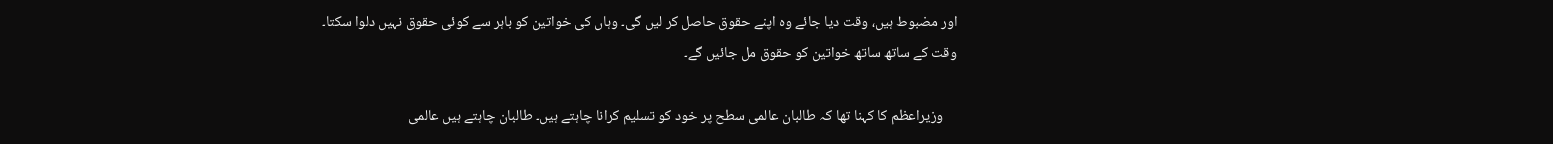اور مضبوط ہیں، وقت دیا جائے وہ اپنے حقوق حاصل کر لیں گی۔ وہاں کی خواتین کو باہر سے کوئی حقوق نہیں دلوا سکتا۔ وقت کے ساتھ ساتھ خواتین کو حقوق مل جائیں گے۔

    وزیراعظم کا کہنا تھا کہ طالبان عالمی سطح پر خود کو تسلیم کرانا چاہتے ہیں۔ طالبان چاہتے ہیں عالمی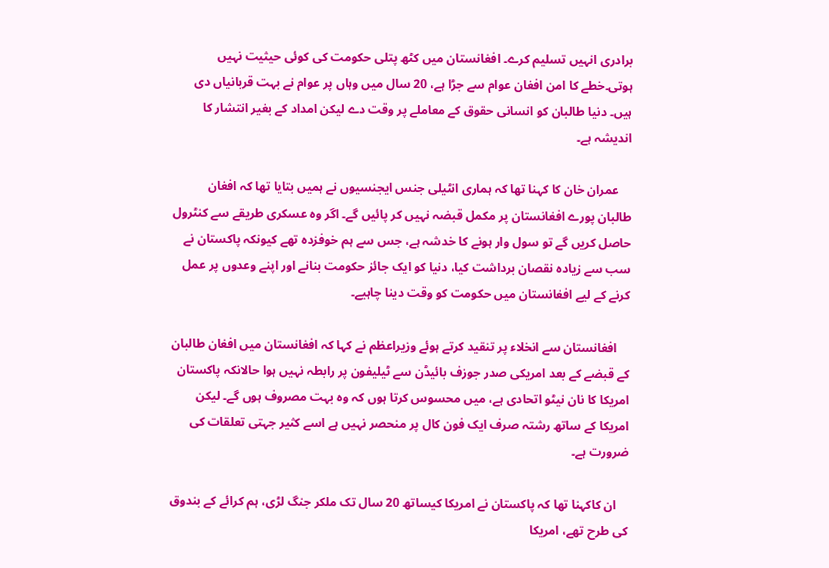برادری انہیں تسلیم کرے۔ افغانستان میں کٹھ پتلی حکومت کی کوئی حیثیت نہیں ہوتی۔خطے کا امن افغان عوام سے جڑا ہے، 20 سال میں وہاں پر عوام نے بہت قربانیاں دی ہیں۔ دنیا طالبان کو انسانی حقوق کے معاملے پر وقت دے لیکن امداد کے بغیر انتشار کا اندیشہ ہے۔

    عمران خان کا کہنا تھا کہ ہماری انٹیلی جنس ایجنسیوں نے ہمیں بتایا تھا کہ افغان طالبان پورے افغانستان پر مکمل قبضہ نہیں کر پائیں گے۔ اگر وہ عسکری طریقے سے کنٹرول حاصل کریں گے تو سول وار ہونے کا خدشہ ہے، جس سے ہم خوفزدہ تھے کیونکہ پاکستان نے سب سے زیادہ نقصان برداشت کیا، دنیا کو ایک جائز حکومت بنانے اور اپنے وعدوں پر عمل کرنے کے لیے افغانستان میں حکومت کو وقت دینا چاہیے۔

    افغانستان سے انخلاء پر تنقید کرتے ہوئے وزیراعظم نے کہا کہ افغانستان میں افغان طالبان کے قبضے کے بعد امریکی صدر جوزف بائیڈن سے ٹیلیفون پر رابطہ نہیں ہوا حالانکہ پاکستان امریکا کا نان نیٹو اتحادی ہے، میں محسوس کرتا ہوں کہ وہ بہت مصروف ہوں گے۔ لیکن امریکا کے ساتھ رشتہ صرف ایک فون کال پر منحصر نہیں ہے اسے کثیر جہتی تعلقات کی ضرورت ہے۔

    ان کاکہنا تھا کہ پاکستان نے امریکا کیساتھ 20 سال تک ملکر جنگ لڑی، ہم کرائے کے بندوق کی طرح تھے، امریکا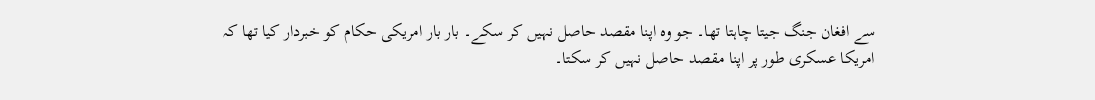سے افغان جنگ جیتا چاہتا تھا۔ جو وہ اپنا مقصد حاصل نہیں کر سکے۔ بار بار امریکی حکام کو خبردار کیا تھا کہ امریکا عسکری طور پر اپنا مقصد حاصل نہیں کر سکتا۔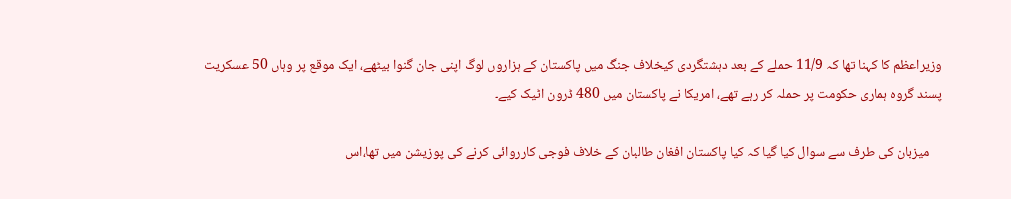وزیراعظم کا کہنا تھا کہ 11/9 حملے کے بعد دہشتگردی کیخلاف جنگ میں پاکستان کے ہزاروں لوگ اپنی جان گنوا بیٹھے، ایک موقع پر وہاں 50 عسکریت پسند گروہ ہماری حکومت پر حملہ کر رہے تھے، امریکا نے پاکستان میں 480 ڈرون اٹیک کیے۔

    میزبان کی طرف سے سوال کیا گیا کہ کیا پاکستان افغان طالبان کے خلاف فوجی کارروائی کرنے کی پوزیشن میں تھا،اس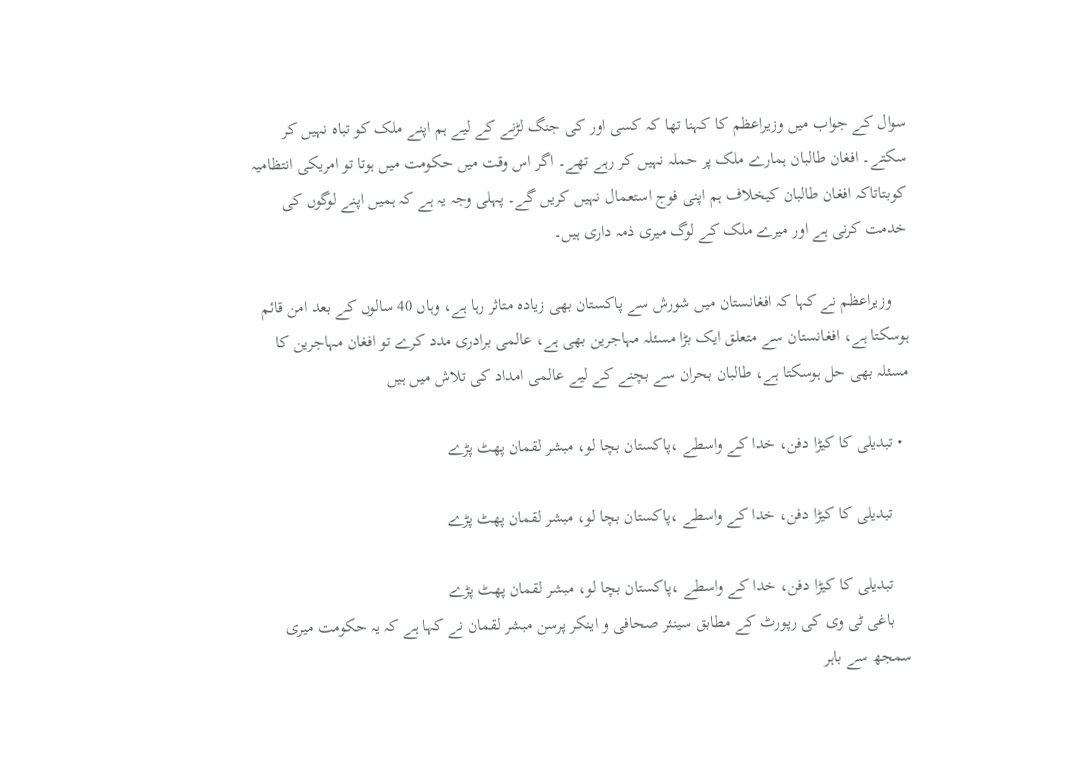سوال کے جواب میں وزیراعظم کا کہنا تھا کہ کسی اور کی جنگ لڑنے کے لیے ہم اپنے ملک کو تباہ نہیں کر سکتے۔ افغان طالبان ہمارے ملک پر حملہ نہیں کر رہے تھے۔ اگر اس وقت میں حکومت میں ہوتا تو امریکی انتظامیہ کوبتاتاکہ افغان طالبان کیخلاف ہم اپنی فوج استعمال نہیں کریں گے۔ پہلی وجہ یہ ہے کہ ہمیں اپنے لوگوں کی خدمت کرنی ہے اور میرے ملک کے لوگ میری ذمہ داری ہیں۔

    وزیراعظم نے کہا کہ افغانستان میں شورش سے پاکستان بھی زیادہ متاثر رہا ہے، وہاں 40 سالوں کے بعد امن قائم ہوسکتا ہے، افغانستان سے متعلق ایک بڑا مسئلہ مہاجرین بھی ہے، عالمی برادری مدد کرے تو افغان مہاجرین کا مسئلہ بھی حل ہوسکتا ہے، طالبان بحران سے بچنے کے لیے عالمی امداد کی تلاش میں ہیں

  • تبدیلی کا کیڑا دفن، خدا کے واسطے ،پاکستان بچا لو، مبشر لقمان پھٹ پڑے

    تبدیلی کا کیڑا دفن، خدا کے واسطے ،پاکستان بچا لو، مبشر لقمان پھٹ پڑے

    تبدیلی کا کیڑا دفن، خدا کے واسطے ،پاکستان بچا لو، مبشر لقمان پھٹ پڑے
    باغی ٹی وی کی رپورٹ کے مطابق سینئر صحافی و اینکر پرسن مبشر لقمان نے کہا ہے کہ یہ حکومت میری سمجھ سے باہر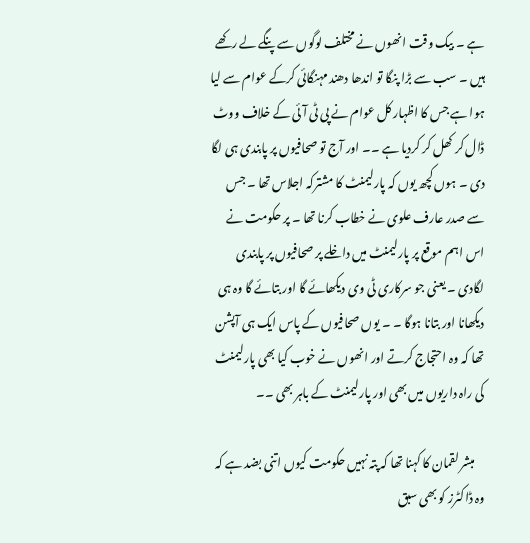ہے ۔ بیک وقت انھوں نے مختلف لوگوں سے پنگے لے رکھے ہیں ۔ سب سے بڑا پنگا تو اندھا دھند مہنگائی کرکے عوام سے لیا ہوا ہے جس کا اظہار کل عوام نے پی ٹی آئی کے خلاف ووٹ ڈال کر کھل کر کردیا ہے ۔۔ اور آج تو صحافیوں پر پابندی ہی لگا دی ۔ ہوں کچھ یوں کہ پارلیمنٹ کا مشترکہ اجلاس تھا ۔ جس سے صدر عارف علوی نے خطاب کرنا تھا ۔ پر حکومت نے اس اہم موقع پر پارلیمنٹ میں داخلے پر صحافیوں پر پابندی لگادی ۔ یعنی جو سرکاری ٹی وی دیکھائے گا اور بتائے گا وہ ہی دیکھانا اور بتانا ہوگا ۔ ۔ یوں صحافیوں کے پاس ایک ہی آپشن تھا کہ وہ احتجاج کرتے اور انھوں نے خوب کیا بھی پارلیمنٹ کی راہ داریوں میں بھی اور پارلیمنٹ کے باہر بھی ۔۔

    مبشر لقمان کا کہنا تھا کہ پتہ نہیں حکومت کیوں اتنی بضد ہے کہ وہ ڈاکٹرز کو بھی سبق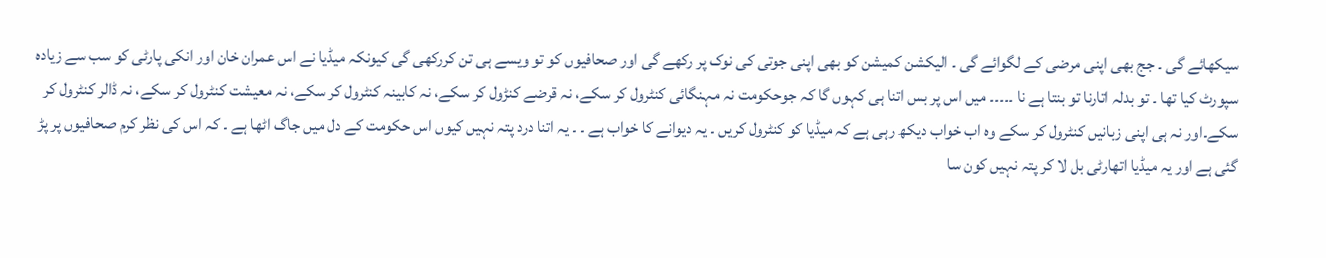سیکھائے گی ۔ جج بھی اپنی مرضی کے لگوائے گی ۔ الیکشن کمیشن کو بھی اپنی جوتی کی نوک پر رکھے گی اور صحافیوں کو تو ویسے ہی تن کررکھی گی کیونکہ میڈیا نے اس عمران خان اور انکی پارٹی کو سب سے زیادہ سپورٹ کیا تھا ۔ تو بدلہ اتارنا تو بنتا ہے نا ۔۔۔۔۔ میں اس پر بس اتنا ہی کہوں گا کہ جوحکومت نہ مہنگائی کنٹرول کر سکے، نہ قرضے کنڑول کر سکے، نہ کابینہ کنٹرول کر سکے، نہ معیشت کنٹرول کر سکے، نہ ڈالر کنٹرول کر سکے۔اور نہ ہی اپنی زبانیں کنٹرول کر سکے وہ اب خواب دیکھ رہی ہے کہ میڈیا کو کنٹرول کریں ۔ یہ دیوانے کا خواب ہے ۔ ۔ یہ اتنا درد پتہ نہیں کیوں اس حکومت کے دل میں جاگ اٹھا ہے ۔ کہ اس کی نظر کرم صحافیوں پر پڑ گئی ہے اور یہ میڈیا اتھارٹی بل لا کر پتہ نہیں کون سا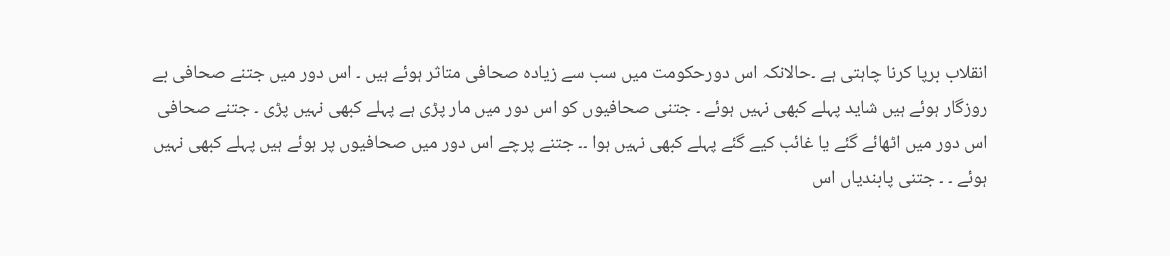انقلاب برپا کرنا چاہتی ہے ۔حالانکہ اس دورحکومت میں سب سے زیادہ صحافی متاثر ہوئے ہیں ۔ اس دور میں جتنے صحافی بے روزگار ہوئے ہیں شاید پہلے کبھی نہیں ہوئے ۔ جتنی صحافیوں کو اس دور میں مار پڑی ہے پہلے کبھی نہیں پڑی ۔ جتنے صحافی اس دور میں اٹھائے گئے یا غائب کیے گئے پہلے کبھی نہیں ہوا ۔۔ جتنے پرچے اس دور میں صحافیوں پر ہوئے ہیں پہلے کبھی نہیں ہوئے ۔ ۔ جتنی پابندیاں اس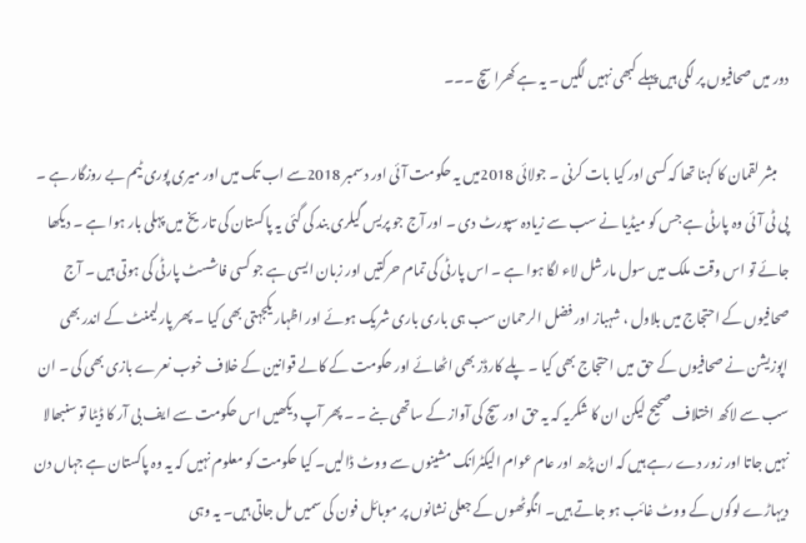دور میں صحافیوں پر لگی ہیں پہلے کبھی نہیں لگیں ۔ یہ ہے کھرا سچ ۔۔۔

    مبشر لقمان کا کہنا تھا کہ کسی اور کیا بات کرنی ۔ جولائی 2018میں یہ حکومت آئی اور دسمبر 2018سے اب تک میں اور میری پوری ٹیم بے روزگار ہے ۔ پی ٹی آئی وہ پارٹی ہے جس کو میڈیا نے سب سے زیادہ سپورٹ دی ۔ اور آج جو پریس گیلری بند کی گئی یہ پاکستان کی تاریخ میں پہلی بار ہوا ہے ۔ دیکھا جائے تو اس وقت ملک میں سول مارشل لاء لگا ہوا ہے ۔ اس پارٹی کی تمام حرکتیں اور زبان ایسی ہے جو کسی فاشسٹ پارٹی کی ہوتی ہیں ۔ آج صحافیوں کے احتجاج میں بلاول ، شہباز اور فضل الرحمان سب ہی باری باری شریک ہوئے اور اظہار یکجہتی بھی کیا ۔ پھر پارلیمنٹ کے اندر بھی اپوزیشن نے صحافیوں کے حق میں احتجاج بھی کیا ۔ پلے کارڈز بھی اٹھائے اور حکومت کے کالے قوانین کے خلاف خوب نعرے بازی بھی کی ۔ ان سب سے لاکھ اختلاف صحیح لیکن ان کا شکریہ کہ یہ حق اور سچ کی آواز کے ساتھی بنے ۔ ۔ پھر آپ دیکھیں اس حکومت سے ایف بی آر کا ڈیٹا تو سنبھالا نہیں جاتا اور زور دے رہے ہیں کہ ان پڑھ اور عام عوام الیکٹرانک مشینوں سے ووٹ ڈالیں۔ کیا حکومت کو معلوم نہیں کہ یہ وہ پاکستان ہے جہاں دن دیہاڑے لوگوں کے ووٹ غائب ہو جاتے ہیں۔ انگوٹھوں کے جعلی نشانوں پر موبائل فون کی سمیں مل جاتی ہیں۔ یہ وہی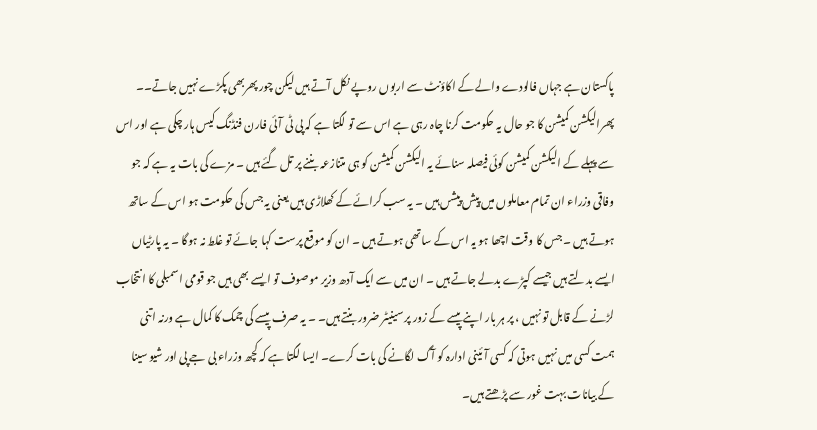پاکستان ہے جہاں فالودے والے کے اکاؤنٹ سے اربوں روپے نکل آتے ہیں لیکن چور پھربھی پکڑے نہیں جاتے۔۔ پھرالیکشن کمیشن کا جو حال یہ حکومت کرنا چاہ رہی ہے اس سے تو لگتا ہے کہ پی ٹی آئی فارن فنڈنگ کیس ہار چکی ہے اور اس سے پہلے کے الیکشن کمیشن کوئی فیصلہ سنائے یہ الیکشن کمیشن کو ہی متنازعہ بننے پر تل گئے ہیں ۔ مزے کی بات یہ ہے کہ جو وفاقی وزراء ان تمام معاملوں میں پیش پیشں ہیں ۔ یہ سب کرائے کے کھلاڑی ہیں یعنی یہ جس کی حکومت ہو اس کے ساتھ ہوتے ہیں ۔ جس کا وقت اچھا ہو یہ اس کے ساتھی ہوتے ہیں ۔ ان کو موقع پرست کہا جائے تو غلط نہ ہوگا ۔ یہ پارٹیاں ایسے بدلتے ہیں جیسے کپڑے بدلے جاتے ہیں ۔ ان میں سے ایک آدھ وزیر موصوف تو ایسے بھی ہیں جو قومی اسمبلی کا انتخاب لڑنے کے قابل تو نہیں ، پر ہر بار اپنے پیسے کے زور پر سینیٹر ضرور بنتے ہیں۔ ۔ یہ صرف پیسے کی چمک کا کمال ہے ورنہ اتنی ہمت کسی میں نہیں ہوتی کہ کسی آئینی ادارہ کو آگ لگانے کی بات کرے۔ ایسا لگتا ہے کہ کچھ وزراء بی جے پی اور شیو سینا کے بیانات بہت غور سے پڑھتے ہیں۔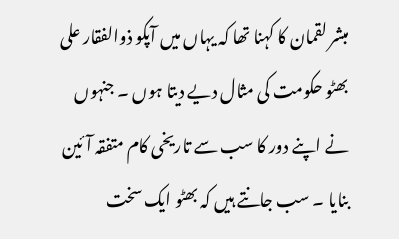مبشر لقمان کا کہنا تھا کہ یہاں میں آپکو ذوالفقار علی بھٹو حکومت کی مثال دیے دیتا ہوں ۔ جنہوں نے اپنے دور کا سب سے تاریخی کام متفقہ آئین بنایا ۔ سب جانتے ہیں کہ بھٹو ایک سخت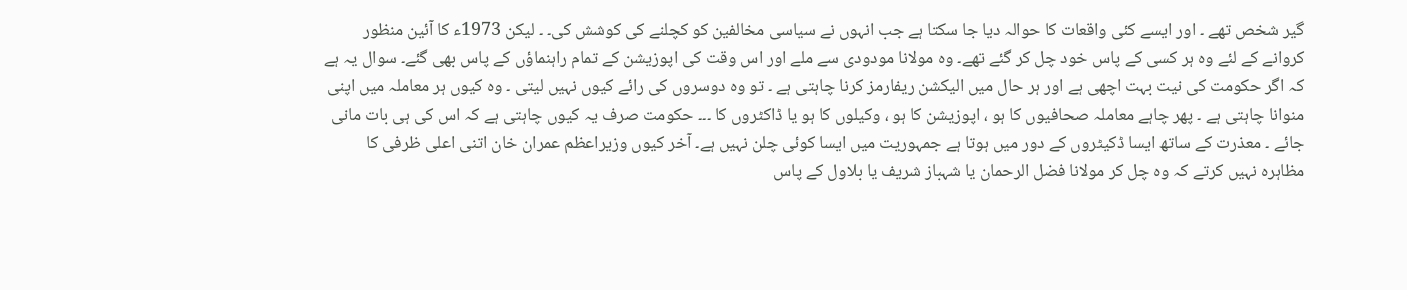گیر شخص تھے ۔ اور ایسے کئی واقعات کا حوالہ دیا جا سکتا ہے جب انہوں نے سیاسی مخالفین کو کچلنے کی کوشش کی۔ ۔ لیکن 1973ء کا آئین منظور کروانے کے لئے وہ ہر کسی کے پاس خود چل کر گئے تھے۔ وہ مولانا مودودی سے ملے اور اس وقت کی اپوزیشن کے تمام راہنماؤں کے پاس بھی گئے۔ سوال یہ ہے کہ اگر حکومت کی نیت بہت اچھی ہے اور ہر حال میں الیکشن ریفارمز کرنا چاہتی ہے ۔ تو وہ دوسروں کی رائے کیوں نہیں لیتی ۔ وہ کیوں ہر معاملہ میں اپنی منوانا چاہتی ہے ۔ پھر چاہے معاملہ صحافیوں کا ہو ، اپوزیشن کا ہو ، وکیلوں کا ہو یا ڈاکٹروں کا ۔۔۔ حکومت صرف یہ کیوں چاہتی ہے کہ اس کی ہی بات مانی جائے ۔ معذرت کے ساتھ ایسا ڈکیٹروں کے دور میں ہوتا ہے جمہوریت میں ایسا کوئی چلن نہیں ہے۔ آخر کیوں وزیراعظم عمران خان اتنی اعلی ظرفی کا مظاہرہ نہیں کرتے کہ وہ چل کر مولانا فضل الرحمان یا شہباز شریف یا بلاول کے پاس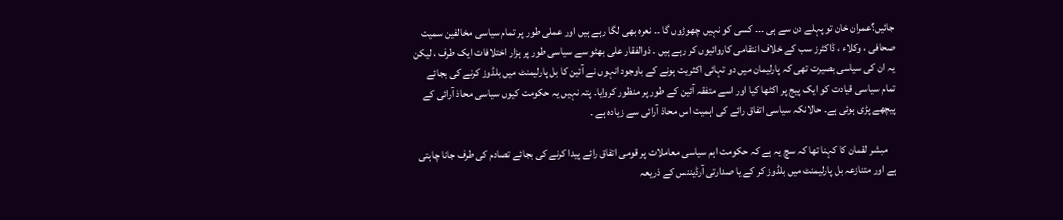جائیں؟عمران خان تو پہلے دن سے ہی ۔۔۔ کسی کو نہیں چھوڑوں گا ۔۔ نعرہ بھی لگا رہے ہیں اور عملی طور پر تمام سیاسی مخالفین سمیت صحافی ، وکلاء ، ڈاکٹرز سب کے خلاف انتقامی کاروائیوں کر رہے ہیں ۔ ذوالفقار علی بھٹو سے سیاسی طور پر ہزار اختلافات ایک طرف ، لیکن یہ ان کی سیاسی بصیرت تھی کہ پارلیمان میں دو تہائی اکثریت ہونے کے باوجود انہوں نے آئین کا بل پارلیمنٹ میں بلڈوز کرنے کی بجائے تمام سیاسی قیادت کو ایک پیج پر اکٹھا کیا اور اسے متفقہ آئین کے طور پر منظور کروایا۔ پتہ نہیں یہ حکومت کیوں سیاسی محاذ آرائی کے پیچھے پڑی ہوئی ہے۔ حالانکہ سیاسی اتفاق رائے کی اہمیت اس محاذ آرائی سے زیادہ ہے ۔

    مبشر لقمان کا کہنا تھا کہ سچ یہ ہے کہ حکومت اہم سیاسی معاملات پر قومی اتفاق رائے پیدا کرنے کی بجائے تصادم کی طرف جانا چاہتی ہے اور متنازعہ بل پارلیمنٹ میں بلڈوز کر کے یا صدارتی آرڈیننس کے ذریعہ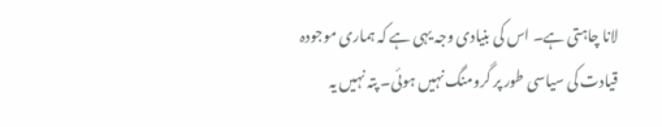لانا چاہتی ہے۔ اس کی بنیادی وجہ یہی ہے کہ ہماری موجودہ قیادت کی سیاسی طور پر گرومنگ نہیں ہوئی۔ پتہ نہیں یہ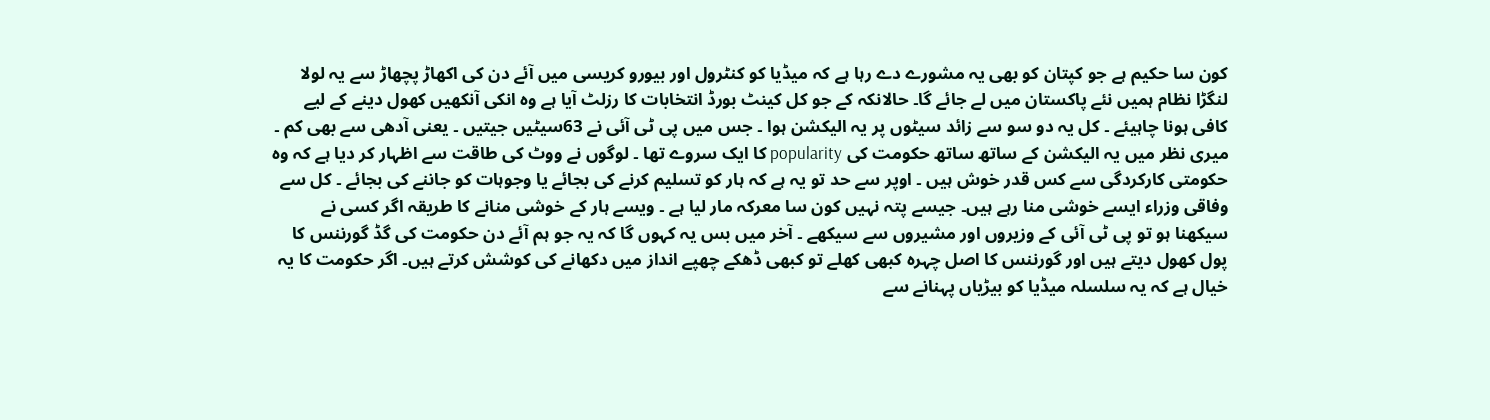کون سا حکیم ہے جو کپتان کو بھی یہ مشورے دے رہا ہے کہ میڈیا کو کنٹرول اور بیورو کریسی میں آئے دن کی اکھاڑ پچھاڑ سے یہ لولا لنگڑا نظام ہمیں نئے پاکستان میں لے جائے گا۔ حالانکہ کے جو کل کینٹ بورڈ انتخابات کا رزلٹ آیا ہے وہ انکی آنکھیں کھول دینے کے لیے کافی ہونا چاہیئے ۔ کل یہ دو سو سے زائد سیٹوں پر یہ الیکشن ہوا ۔ جس میں پی ٹی آئی نے 63سیٹیں جیتیں ۔ یعنی آدھی سے بھی کم ۔ میری نظر میں یہ الیکشن کے ساتھ ساتھ حکومت کی popularity کا ایک سروے تھا ۔ لوگوں نے ووٹ کی طاقت سے اظہار کر دیا ہے کہ وہ حکومتی کارکردگی سے کس قدر خوش ہیں ۔ اوپر سے حد تو یہ ہے کہ ہار کو تسلیم کرنے کی بجائے یا وجوہات کو جاننے کی بجائے ۔ کل سے وفاقی وزراء ایسے خوشی منا رہے ہیں۔ جیسے پتہ نہیں کون سا معرکہ مار لیا ہے ۔ ویسے ہار کے خوشی منانے کا طریقہ اگر کسی نے سیکھنا ہو تو پی ٹی آئی کے وزیروں اور مشیروں سے سیکھے ۔ آخر میں بس یہ کہوں گا کہ یہ جو ہم آئے دن حکومت کی گڈ گورننس کا پول کھول دیتے ہیں اور گورننس کا اصل چہرہ کبھی کھلے تو کبھی ڈھکے چھپے انداز میں دکھانے کی کوشش کرتے ہیں۔ اگر حکومت کا یہ خیال ہے کہ یہ سلسلہ میڈیا کو بیڑیاں پہنانے سے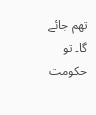تھم جائے گا۔ تو حکومت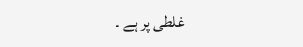غلطی پر ہے ۔